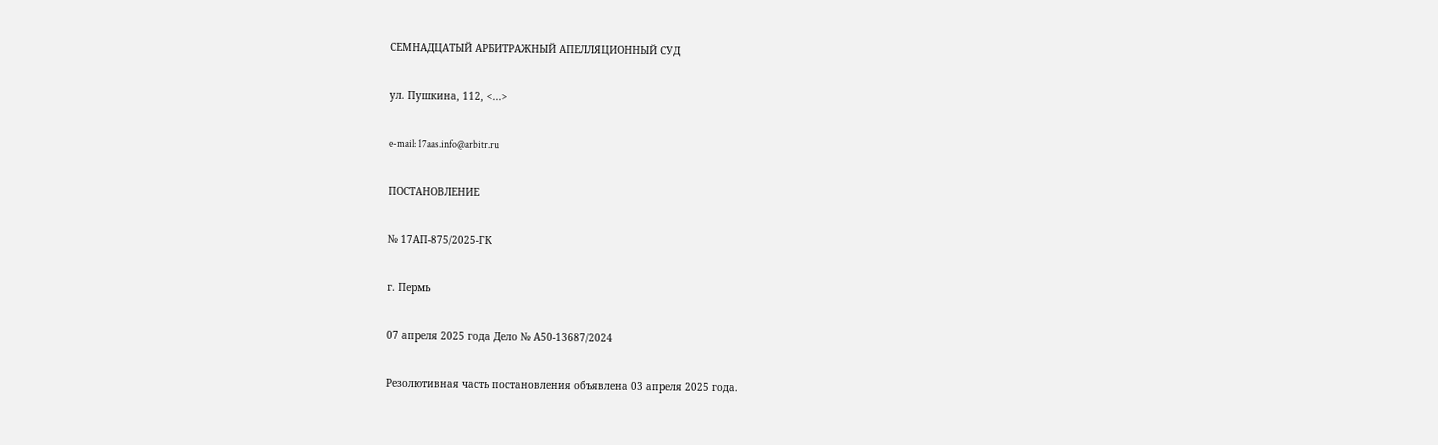СЕМНАДЦАТЫЙ АРБИТРАЖНЫЙ АПЕЛЛЯЦИОННЫЙ СУД

ул. Пушкина, 112, <...>

e-mail: 17aas.info@arbitr.ru

ПОСТАНОВЛЕНИЕ

№ 17АП-875/2025-ГК

г. Пермь

07 апреля 2025 года Дело № А50-13687/2024

Резолютивная часть постановления объявлена 03 апреля 2025 года.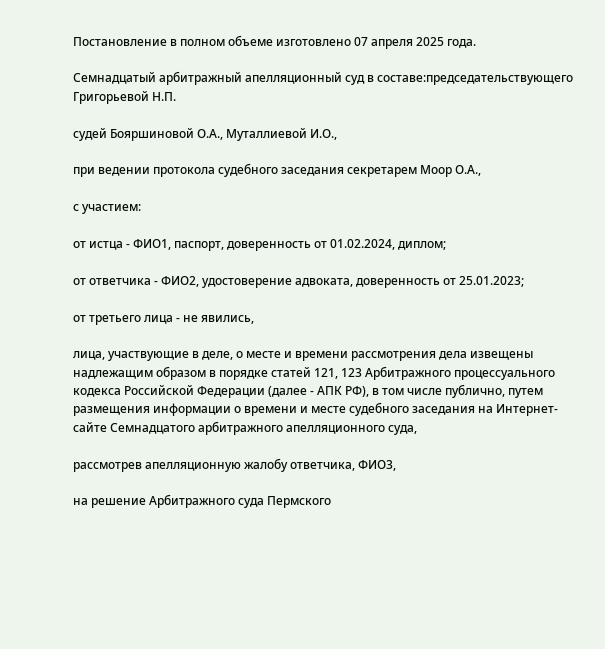Постановление в полном объеме изготовлено 07 апреля 2025 года.

Семнадцатый арбитражный апелляционный суд в составе:председательствующего Григорьевой Н.П.

судей Бояршиновой О.А., Муталлиевой И.О.,

при ведении протокола судебного заседания секретарем Моор О.А.,

с участием:

от истца - ФИО1, паспорт, доверенность от 01.02.2024, диплом;

от ответчика - ФИО2, удостоверение адвоката, доверенность от 25.01.2023;

от третьего лица - не явились,

лица, участвующие в деле, о месте и времени рассмотрения дела извещены надлежащим образом в порядке статей 121, 123 Арбитражного процессуального кодекса Российской Федерации (далее - АПК РФ), в том числе публично, путем размещения информации о времени и месте судебного заседания на Интернет-сайте Семнадцатого арбитражного апелляционного суда,

рассмотрев апелляционную жалобу ответчика, ФИО3,

на решение Арбитражного суда Пермского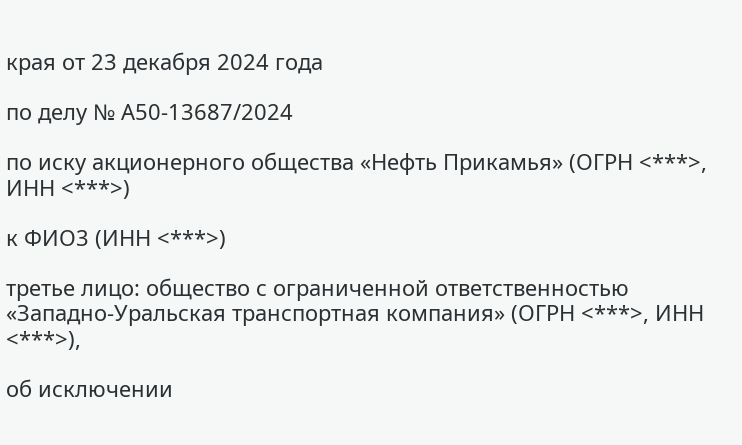края от 23 декабря 2024 года

по делу № А50-13687/2024

по иску акционерного общества «Нефть Прикамья» (ОГРН <***>, ИНН <***>)

к ФИО3 (ИНН <***>)

третье лицо: общество с ограниченной ответственностью «Западно-Уральская транспортная компания» (ОГРН <***>, ИНН <***>),

об исключении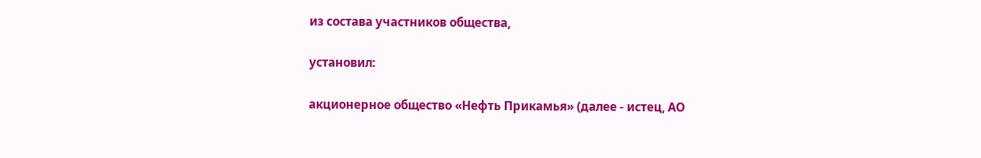из состава участников общества,

установил:

акционерное общество «Нефть Прикамья» (далее - истец, АО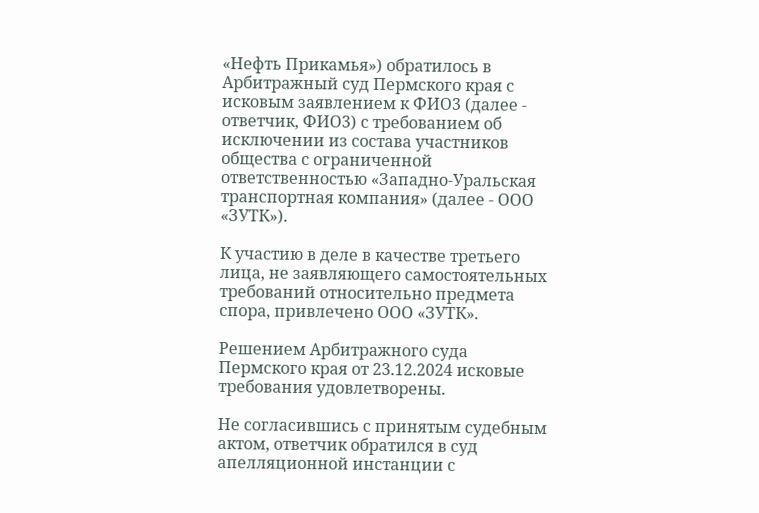«Нефть Прикамья») обратилось в Арбитражный суд Пермского края с исковым заявлением к ФИО3 (далее - ответчик, ФИО3) с требованием об исключении из состава участников общества с ограниченной ответственностью «Западно-Уральская транспортная компания» (далее - ООО «ЗУТК»).

К участию в деле в качестве третьего лица, не заявляющего самостоятельных требований относительно предмета спора, привлечено ООО «ЗУТК».

Решением Арбитражного суда Пермского края от 23.12.2024 исковые требования удовлетворены.

Не согласившись с принятым судебным актом, ответчик обратился в суд апелляционной инстанции с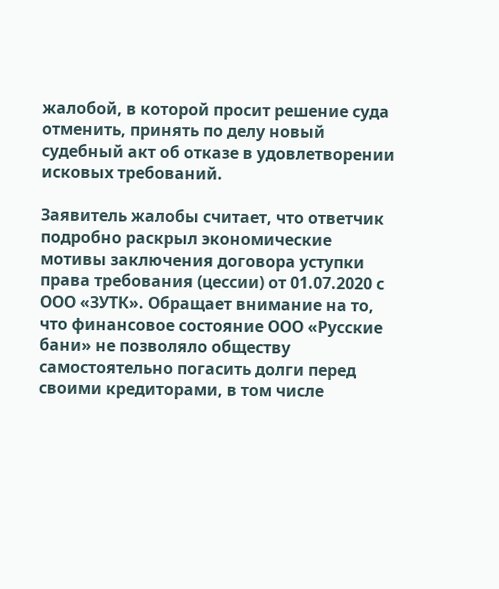жалобой, в которой просит решение суда отменить, принять по делу новый судебный акт об отказе в удовлетворении исковых требований.

Заявитель жалобы считает, что ответчик подробно раскрыл экономические мотивы заключения договора уступки права требования (цессии) от 01.07.2020 с ООО «ЗУТК». Обращает внимание на то, что финансовое состояние ООО «Русские бани» не позволяло обществу самостоятельно погасить долги перед своими кредиторами, в том числе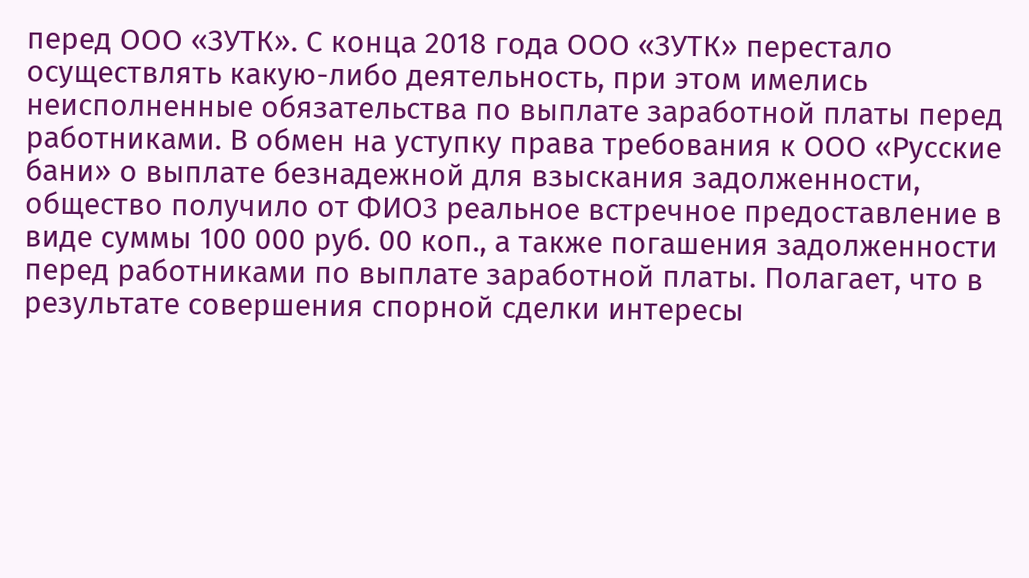перед ООО «ЗУТК». С конца 2018 года ООО «ЗУТК» перестало осуществлять какую-либо деятельность, при этом имелись неисполненные обязательства по выплате заработной платы перед работниками. В обмен на уступку права требования к ООО «Русские бани» о выплате безнадежной для взыскания задолженности, общество получило от ФИО3 реальное встречное предоставление в виде суммы 100 000 руб. 00 коп., а также погашения задолженности перед работниками по выплате заработной платы. Полагает, что в результате совершения спорной сделки интересы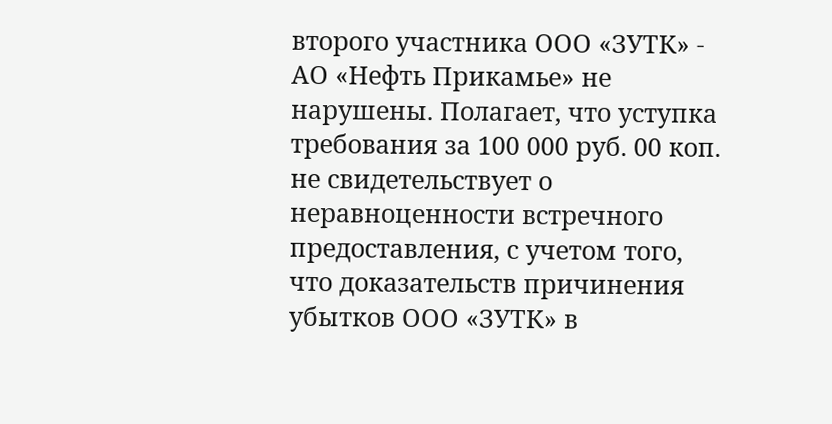второго участника ООО «ЗУТК» - АО «Нефть Прикамье» не нарушены. Полагает, что уступка требования за 100 000 руб. 00 коп. не свидетельствует о неравноценности встречного предоставления, с учетом того, что доказательств причинения убытков ООО «ЗУТК» в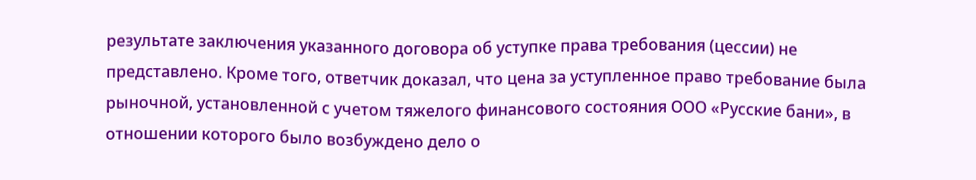результате заключения указанного договора об уступке права требования (цессии) не представлено. Кроме того, ответчик доказал, что цена за уступленное право требование была рыночной, установленной с учетом тяжелого финансового состояния ООО «Русские бани», в отношении которого было возбуждено дело о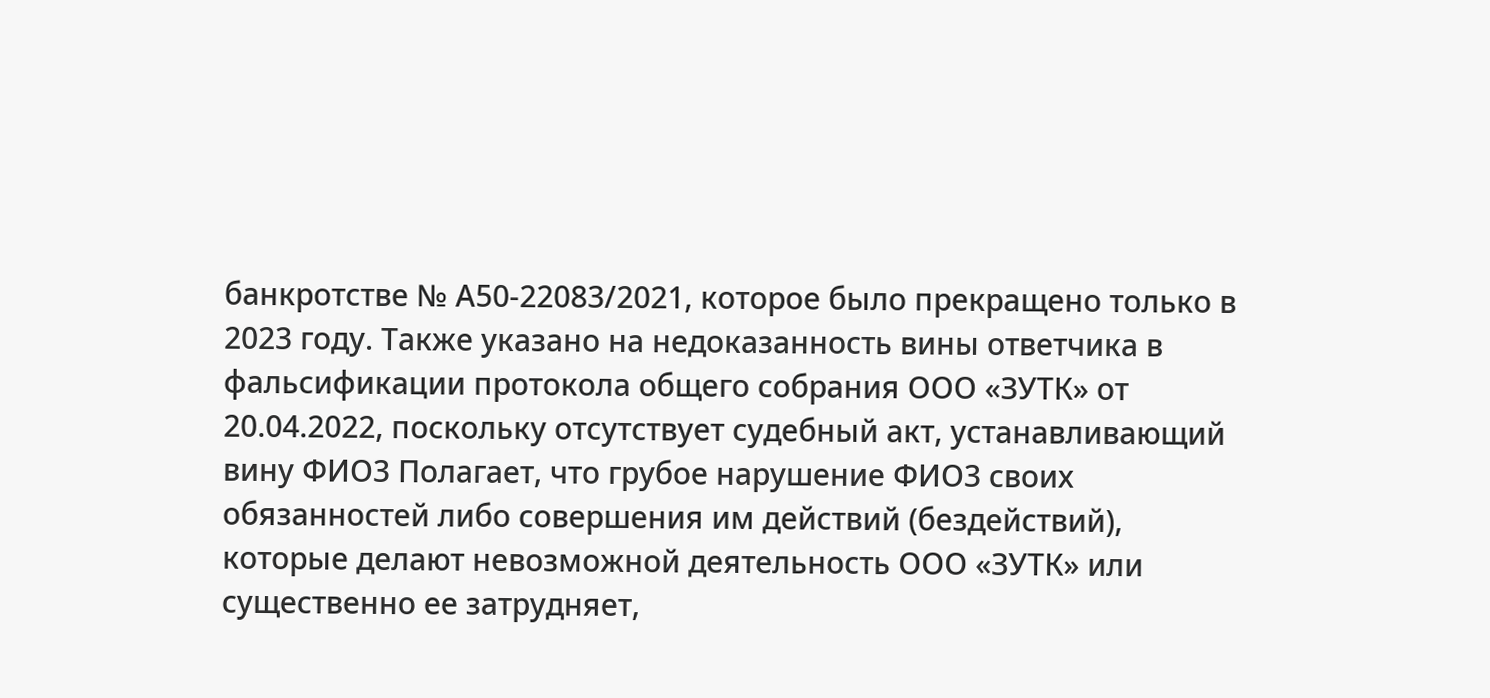банкротстве № А50-22083/2021, которое было прекращено только в 2023 году. Также указано на недоказанность вины ответчика в фальсификации протокола общего собрания ООО «ЗУТК» от 20.04.2022, поскольку отсутствует судебный акт, устанавливающий вину ФИО3 Полагает, что грубое нарушение ФИО3 своих обязанностей либо совершения им действий (бездействий), которые делают невозможной деятельность ООО «ЗУТК» или существенно ее затрудняет,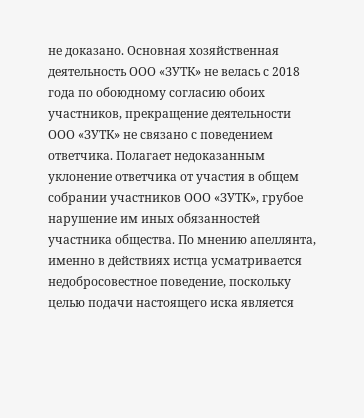не доказано. Основная хозяйственная деятельность ООО «ЗУТК» не велась с 2018 года по обоюдному согласию обоих участников, прекращение деятельности ООО «ЗУТК» не связано с поведением ответчика. Полагает недоказанным уклонение ответчика от участия в общем собрании участников ООО «ЗУТК», грубое нарушение им иных обязанностей участника общества. По мнению апеллянта, именно в действиях истца усматривается недобросовестное поведение, поскольку целью подачи настоящего иска является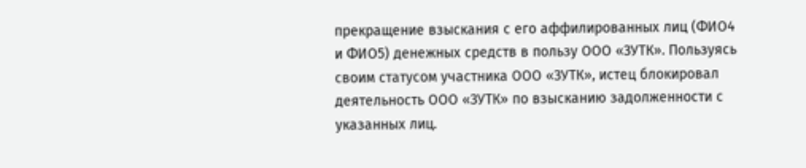прекращение взыскания с его аффилированных лиц (ФИО4 и ФИО5) денежных средств в пользу ООО «ЗУТК». Пользуясь своим статусом участника ООО «ЗУТК», истец блокировал деятельность ООО «ЗУТК» по взысканию задолженности с указанных лиц.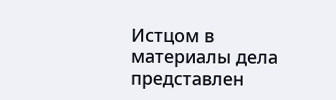Истцом в материалы дела представлен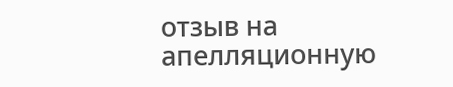отзыв на апелляционную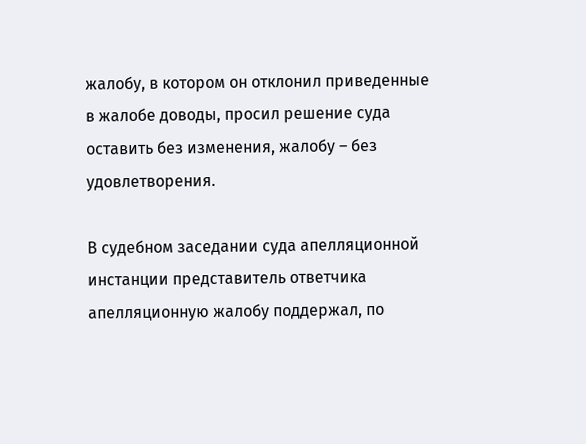жалобу, в котором он отклонил приведенные в жалобе доводы, просил решение суда оставить без изменения, жалобу – без удовлетворения.

В судебном заседании суда апелляционной инстанции представитель ответчика апелляционную жалобу поддержал, по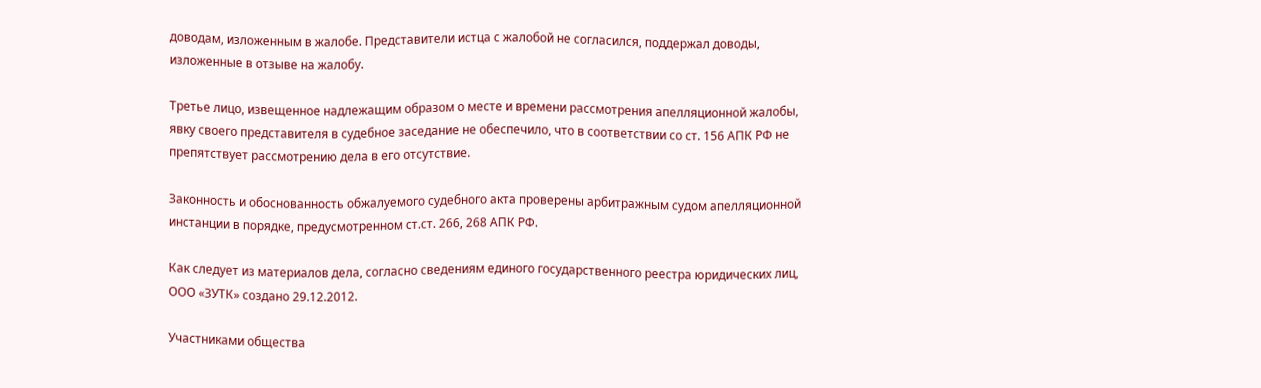доводам, изложенным в жалобе. Представители истца с жалобой не согласился, поддержал доводы, изложенные в отзыве на жалобу.

Третье лицо, извещенное надлежащим образом о месте и времени рассмотрения апелляционной жалобы, явку своего представителя в судебное заседание не обеспечило, что в соответствии со ст. 156 АПК РФ не препятствует рассмотрению дела в его отсутствие.

Законность и обоснованность обжалуемого судебного акта проверены арбитражным судом апелляционной инстанции в порядке, предусмотренном ст.ст. 266, 268 АПК РФ.

Как следует из материалов дела, согласно сведениям единого государственного реестра юридических лиц, ООО «ЗУТК» создано 29.12.2012.

Участниками общества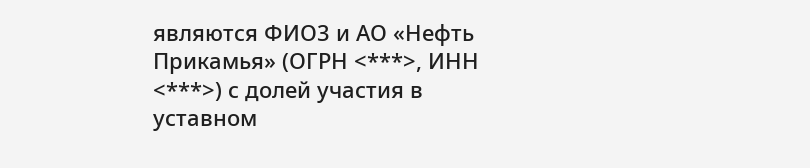являются ФИО3 и АО «Нефть Прикамья» (ОГРН <***>, ИНН <***>) с долей участия в уставном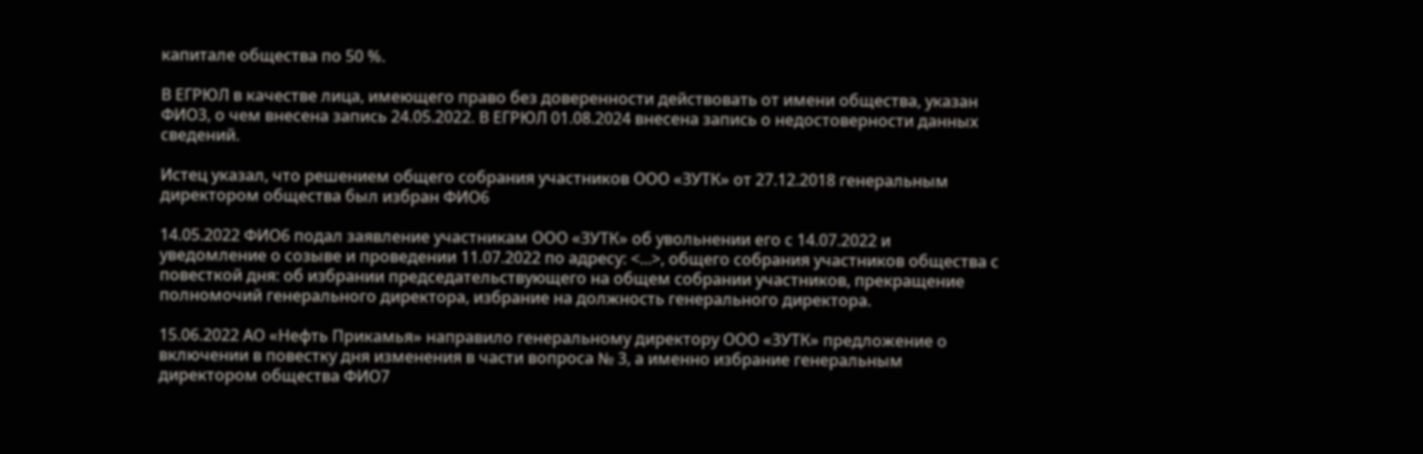капитале общества по 50 %.

В ЕГРЮЛ в качестве лица, имеющего право без доверенности действовать от имени общества, указан ФИО3, о чем внесена запись 24.05.2022. В ЕГРЮЛ 01.08.2024 внесена запись о недостоверности данных сведений.

Истец указал, что решением общего собрания участников ООО «ЗУТК» от 27.12.2018 генеральным директором общества был избран ФИО6

14.05.2022 ФИО6 подал заявление участникам ООО «ЗУТК» об увольнении его с 14.07.2022 и уведомление о созыве и проведении 11.07.2022 по адресу: <...>, общего собрания участников общества с повесткой дня: об избрании председательствующего на общем собрании участников, прекращение полномочий генерального директора, избрание на должность генерального директора.

15.06.2022 АО «Нефть Прикамья» направило генеральному директору ООО «ЗУТК» предложение о включении в повестку дня изменения в части вопроса № 3, а именно избрание генеральным директором общества ФИО7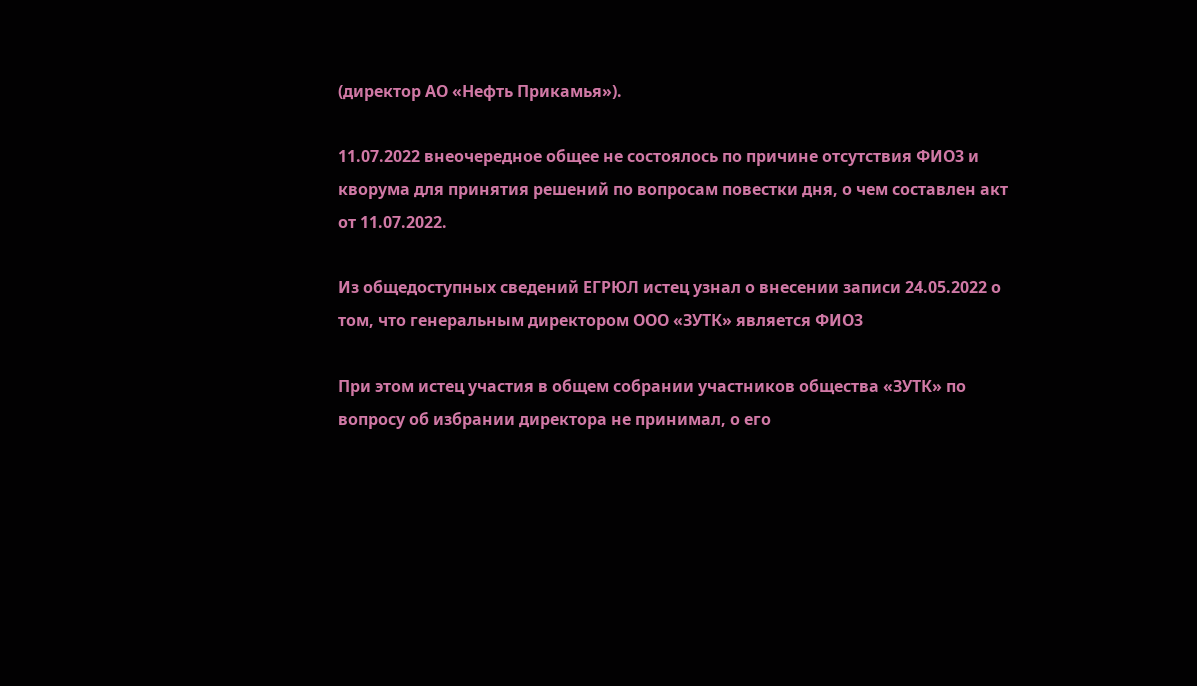(директор АО «Нефть Прикамья»).

11.07.2022 внеочередное общее не состоялось по причине отсутствия ФИО3 и кворума для принятия решений по вопросам повестки дня, о чем составлен акт от 11.07.2022.

Из общедоступных сведений ЕГРЮЛ истец узнал о внесении записи 24.05.2022 о том, что генеральным директором ООО «ЗУТК» является ФИО3

При этом истец участия в общем собрании участников общества «ЗУТК» по вопросу об избрании директора не принимал, о его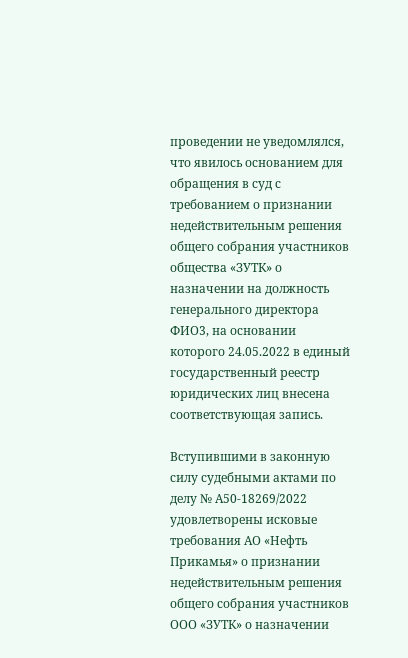проведении не уведомлялся, что явилось основанием для обращения в суд с требованием о признании недействительным решения общего собрания участников общества «ЗУТК» о назначении на должность генерального директора ФИО3, на основании которого 24.05.2022 в единый государственный реестр юридических лиц внесена соответствующая запись.

Вступившими в законную силу судебными актами по делу № А50-18269/2022 удовлетворены исковые требования АО «Нефть Прикамья» о признании недействительным решения общего собрания участников ООО «ЗУТК» о назначении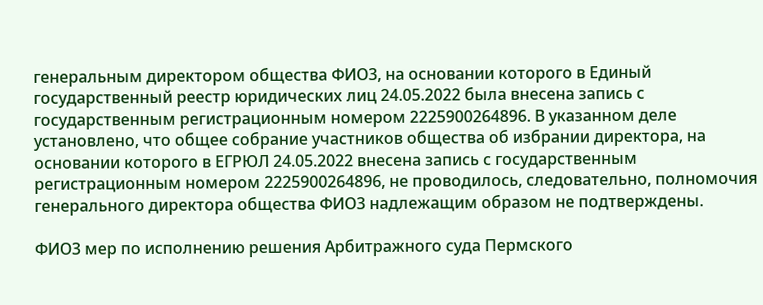генеральным директором общества ФИО3, на основании которого в Единый государственный реестр юридических лиц 24.05.2022 была внесена запись с государственным регистрационным номером 2225900264896. В указанном деле установлено, что общее собрание участников общества об избрании директора, на основании которого в ЕГРЮЛ 24.05.2022 внесена запись с государственным регистрационным номером 2225900264896, не проводилось, следовательно, полномочия генерального директора общества ФИО3 надлежащим образом не подтверждены.

ФИО3 мер по исполнению решения Арбитражного суда Пермского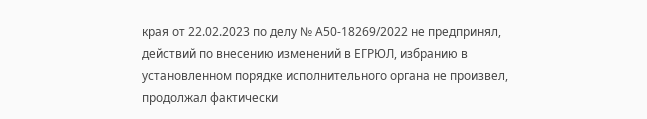края от 22.02.2023 по делу № А50-18269/2022 не предпринял, действий по внесению изменений в ЕГРЮЛ, избранию в установленном порядке исполнительного органа не произвел, продолжал фактически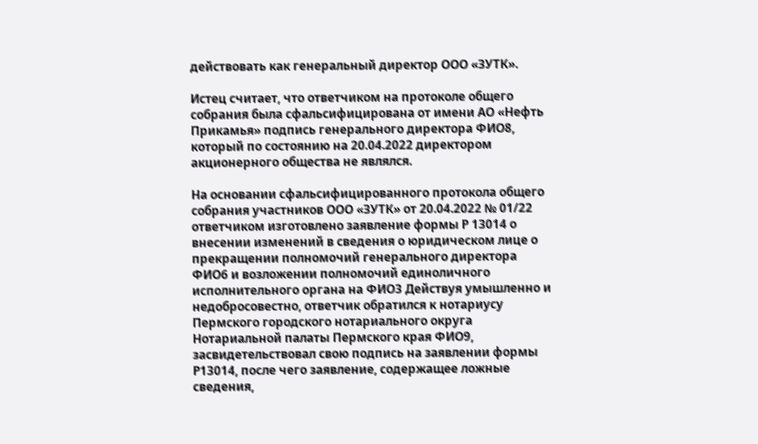действовать как генеральный директор ООО «ЗУТК».

Истец считает, что ответчиком на протоколе общего собрания была сфальсифицирована от имени АО «Нефть Прикамья» подпись генерального директора ФИО8, который по состоянию на 20.04.2022 директором акционерного общества не являлся.

На основании сфальсифицированного протокола общего собрания участников ООО «ЗУТК» от 20.04.2022 № 01/22 ответчиком изготовлено заявление формы Р 13014 о внесении изменений в сведения о юридическом лице о прекращении полномочий генерального директора ФИО6 и возложении полномочий единоличного исполнительного органа на ФИО3 Действуя умышленно и недобросовестно, ответчик обратился к нотариусу Пермского городского нотариального округа Нотариальной палаты Пермского края ФИО9, засвидетельствовал свою подпись на заявлении формы Р13014, после чего заявление, содержащее ложные сведения,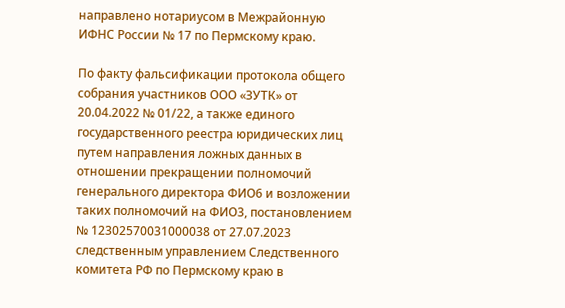направлено нотариусом в Межрайонную ИФНС России № 17 по Пермскому краю.

По факту фальсификации протокола общего собрания участников ООО «ЗУТК» от 20.04.2022 № 01/22, а также единого государственного реестра юридических лиц путем направления ложных данных в отношении прекращении полномочий генерального директора ФИО6 и возложении таких полномочий на ФИО3, постановлением № 12302570031000038 от 27.07.2023 следственным управлением Следственного комитета РФ по Пермскому краю в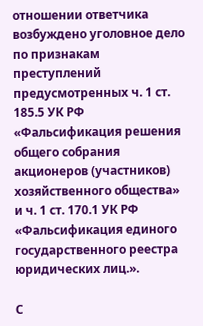отношении ответчика возбуждено уголовное дело по признакам преступлений предусмотренных ч. 1 ст. 185.5 УК РФ «Фальсификация решения общего собрания акционеров (участников) хозяйственного общества» и ч. 1 ст. 170.1 УК РФ «Фальсификация единого государственного реестра юридических лиц.».

С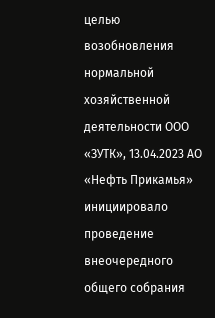целью возобновления нормальной хозяйственной деятельности ООО «ЗУТК», 13.04.2023 АО «Нефть Прикамья» инициировало проведение внеочередного общего собрания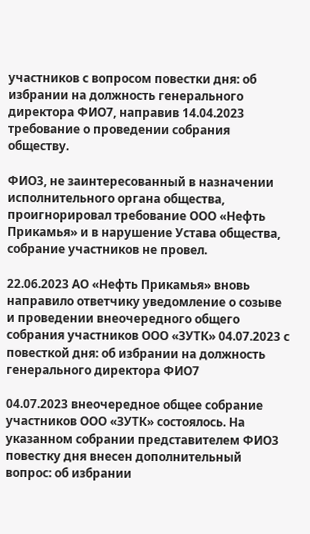участников с вопросом повестки дня: об избрании на должность генерального директора ФИО7, направив 14.04.2023 требование о проведении собрания обществу.

ФИО3, не заинтересованный в назначении исполнительного органа общества, проигнорировал требование ООО «Нефть Прикамья» и в нарушение Устава общества, собрание участников не провел.

22.06.2023 АО «Нефть Прикамья» вновь направило ответчику уведомление о созыве и проведении внеочередного общего собрания участников ООО «ЗУТК» 04.07.2023 с повесткой дня: об избрании на должность генерального директора ФИО7

04.07.2023 внеочередное общее собрание участников ООО «ЗУТК» состоялось. На указанном собрании представителем ФИО3 повестку дня внесен дополнительный вопрос: об избрании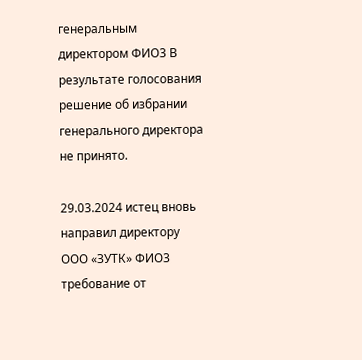генеральным директором ФИО3 В результате голосования решение об избрании генерального директора не принято.

29.03.2024 истец вновь направил директору ООО «ЗУТК» ФИО3 требование от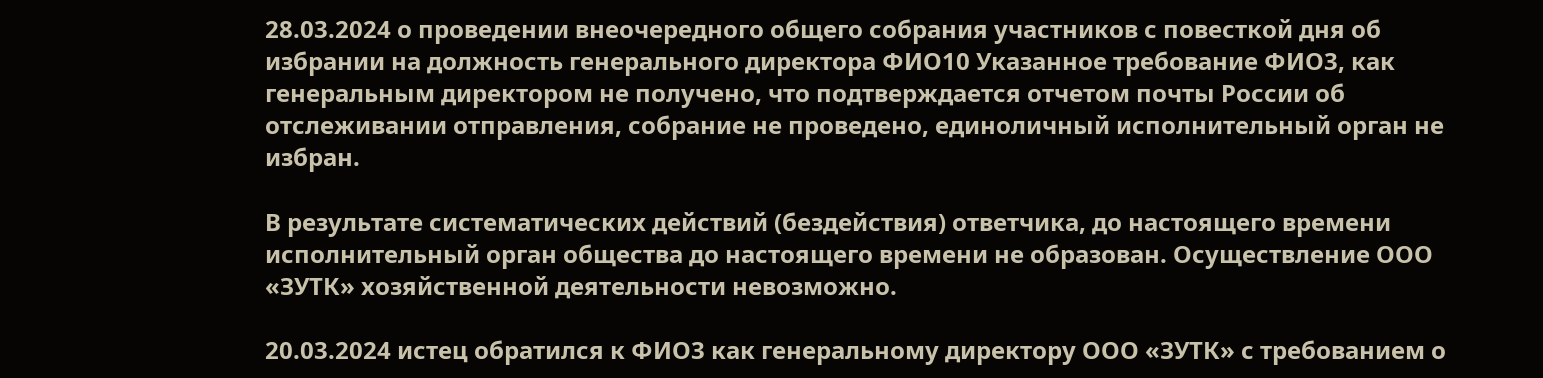28.03.2024 о проведении внеочередного общего собрания участников с повесткой дня об избрании на должность генерального директора ФИО10 Указанное требование ФИО3, как генеральным директором не получено, что подтверждается отчетом почты России об отслеживании отправления, собрание не проведено, единоличный исполнительный орган не избран.

В результате систематических действий (бездействия) ответчика, до настоящего времени исполнительный орган общества до настоящего времени не образован. Осуществление ООО «ЗУТК» хозяйственной деятельности невозможно.

20.03.2024 истец обратился к ФИО3 как генеральному директору ООО «ЗУТК» с требованием о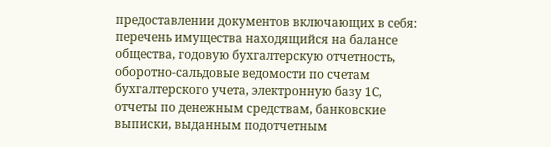предоставлении документов включающих в себя: перечень имущества находящийся на балансе общества, годовую бухгалтерскую отчетность, оборотно-сальдовые ведомости по счетам бухгалтерского учета, электронную базу 1С, отчеты по денежным средствам, банковские выписки, выданным подотчетным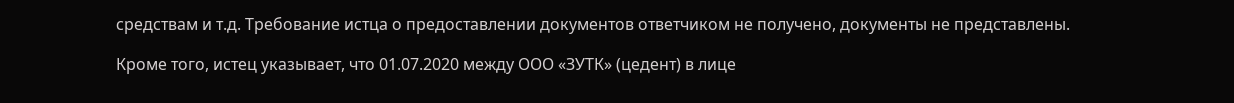средствам и т.д. Требование истца о предоставлении документов ответчиком не получено, документы не представлены.

Кроме того, истец указывает, что 01.07.2020 между ООО «ЗУТК» (цедент) в лице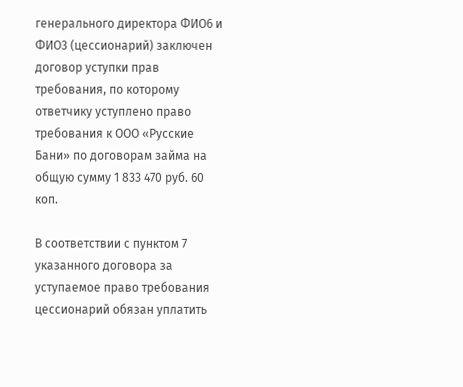генерального директора ФИО6 и ФИО3 (цессионарий) заключен договор уступки прав требования, по которому ответчику уступлено право требования к ООО «Русские Бани» по договорам займа на общую сумму 1 833 470 руб. 60 коп.

В соответствии с пунктом 7 указанного договора за уступаемое право требования цессионарий обязан уплатить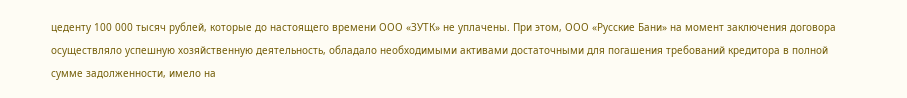цеденту 100 000 тысяч рублей, которые до настоящего времени ООО «ЗУТК» не уплачены. При этом, ООО «Русские Бани» на момент заключения договора осуществляло успешную хозяйственную деятельность, обладало необходимыми активами достаточными для погашения требований кредитора в полной сумме задолженности, имело на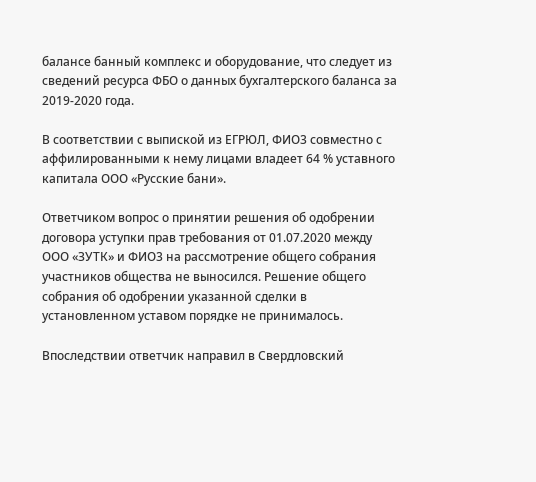балансе банный комплекс и оборудование, что следует из сведений ресурса ФБО о данных бухгалтерского баланса за 2019-2020 года.

В соответствии с выпиской из ЕГРЮЛ, ФИО3 совместно с аффилированными к нему лицами владеет 64 % уставного капитала ООО «Русские бани».

Ответчиком вопрос о принятии решения об одобрении договора уступки прав требования от 01.07.2020 между ООО «ЗУТК» и ФИО3 на рассмотрение общего собрания участников общества не выносился. Решение общего собрания об одобрении указанной сделки в установленном уставом порядке не принималось.

Впоследствии ответчик направил в Свердловский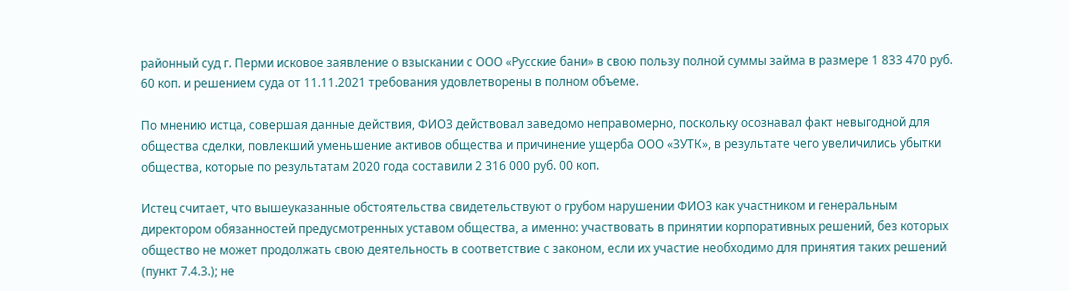районный суд г. Перми исковое заявление о взыскании с ООО «Русские бани» в свою пользу полной суммы займа в размере 1 833 470 руб. 60 коп. и решением суда от 11.11.2021 требования удовлетворены в полном объеме.

По мнению истца, совершая данные действия, ФИО3 действовал заведомо неправомерно, поскольку осознавал факт невыгодной для общества сделки, повлекший уменьшение активов общества и причинение ущерба ООО «ЗУТК», в результате чего увеличились убытки общества, которые по результатам 2020 года составили 2 316 000 руб. 00 коп.

Истец считает, что вышеуказанные обстоятельства свидетельствуют о грубом нарушении ФИО3 как участником и генеральным директором обязанностей предусмотренных уставом общества, а именно: участвовать в принятии корпоративных решений, без которых общество не может продолжать свою деятельность в соответствие с законом, если их участие необходимо для принятия таких решений (пункт 7.4.3.); не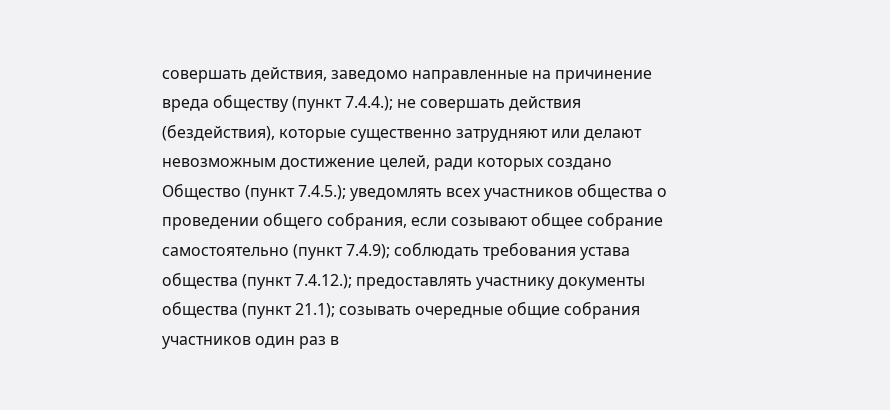совершать действия, заведомо направленные на причинение вреда обществу (пункт 7.4.4.); не совершать действия (бездействия), которые существенно затрудняют или делают невозможным достижение целей, ради которых создано Общество (пункт 7.4.5.); уведомлять всех участников общества о проведении общего собрания, если созывают общее собрание самостоятельно (пункт 7.4.9); соблюдать требования устава общества (пункт 7.4.12.); предоставлять участнику документы общества (пункт 21.1); созывать очередные общие собрания участников один раз в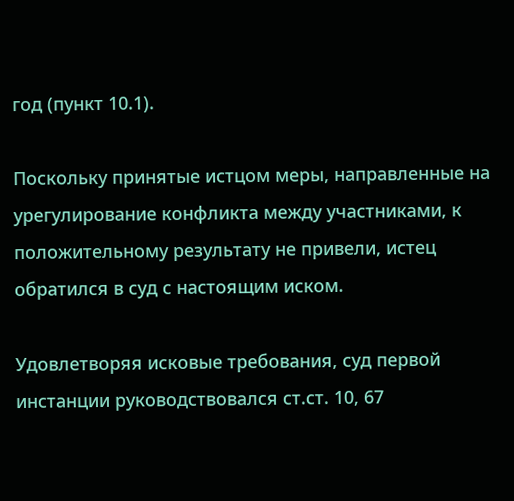год (пункт 10.1).

Поскольку принятые истцом меры, направленные на урегулирование конфликта между участниками, к положительному результату не привели, истец обратился в суд с настоящим иском.

Удовлетворяя исковые требования, суд первой инстанции руководствовался ст.ст. 10, 67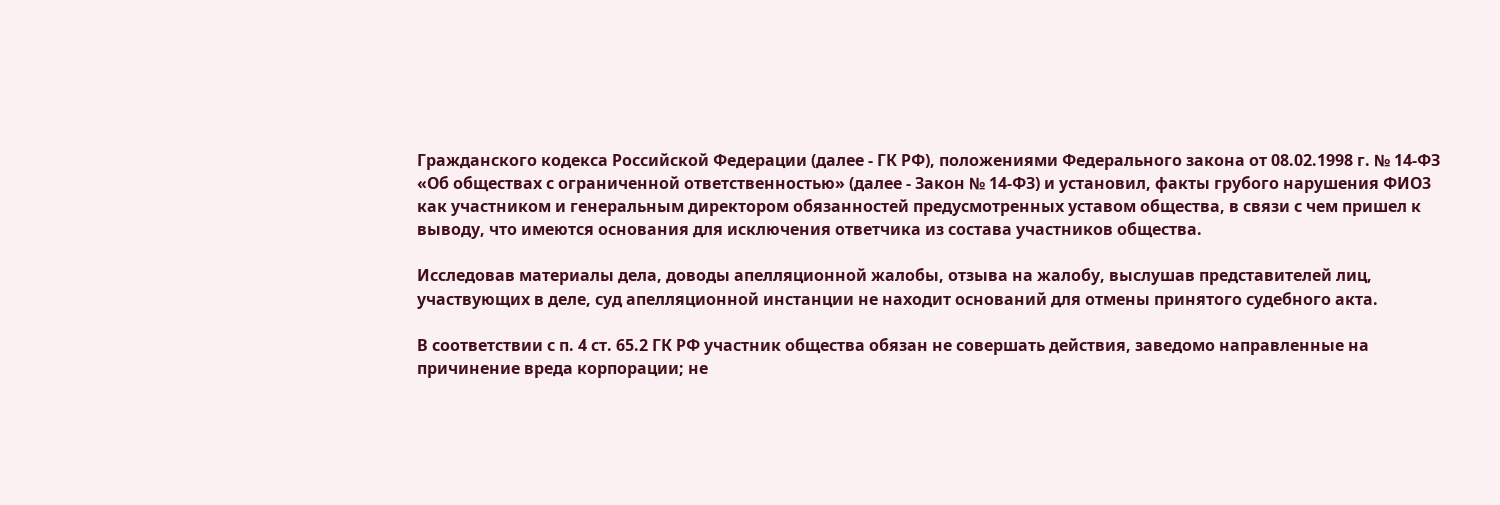Гражданского кодекса Российской Федерации (далее - ГК РФ), положениями Федерального закона от 08.02.1998 г. № 14-ФЗ «Об обществах с ограниченной ответственностью» (далее - Закон № 14-ФЗ) и установил, факты грубого нарушения ФИО3 как участником и генеральным директором обязанностей предусмотренных уставом общества, в связи с чем пришел к выводу, что имеются основания для исключения ответчика из состава участников общества.

Исследовав материалы дела, доводы апелляционной жалобы, отзыва на жалобу, выслушав представителей лиц, участвующих в деле, суд апелляционной инстанции не находит оснований для отмены принятого судебного акта.

В соответствии с п. 4 ст. 65.2 ГК РФ участник общества обязан не совершать действия, заведомо направленные на причинение вреда корпорации; не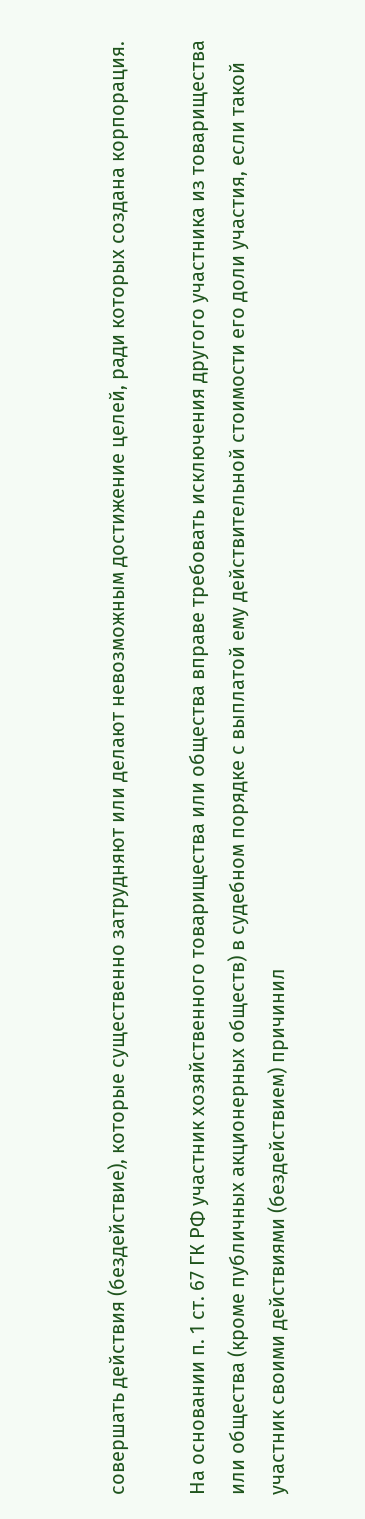совершать действия (бездействие), которые существенно затрудняют или делают невозможным достижение целей, ради которых создана корпорация.

На основании п. 1 ст. 67 ГК РФ участник хозяйственного товарищества или общества вправе требовать исключения другого участника из товарищества или общества (кроме публичных акционерных обществ) в судебном порядке с выплатой ему действительной стоимости его доли участия, если такой участник своими действиями (бездействием) причинил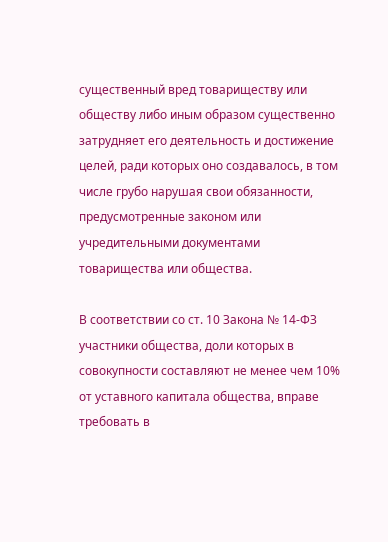существенный вред товариществу или обществу либо иным образом существенно затрудняет его деятельность и достижение целей, ради которых оно создавалось, в том числе грубо нарушая свои обязанности, предусмотренные законом или учредительными документами товарищества или общества.

В соответствии со ст. 10 Закона № 14-ФЗ участники общества, доли которых в совокупности составляют не менее чем 10% от уставного капитала общества, вправе требовать в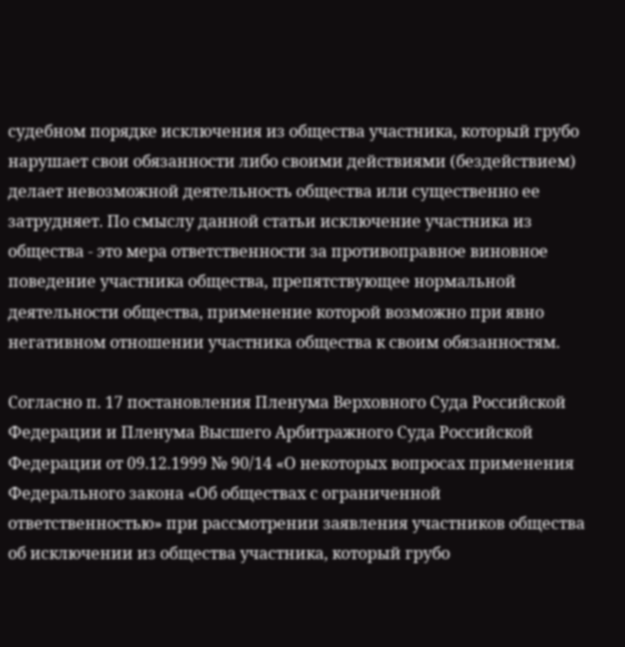судебном порядке исключения из общества участника, который грубо нарушает свои обязанности либо своими действиями (бездействием) делает невозможной деятельность общества или существенно ее затрудняет. По смыслу данной статьи исключение участника из общества - это мера ответственности за противоправное виновное поведение участника общества, препятствующее нормальной деятельности общества, применение которой возможно при явно негативном отношении участника общества к своим обязанностям.

Согласно п. 17 постановления Пленума Верховного Суда Российской Федерации и Пленума Высшего Арбитражного Суда Российской Федерации от 09.12.1999 № 90/14 «О некоторых вопросах применения Федерального закона «Об обществах с ограниченной ответственностью» при рассмотрении заявления участников общества об исключении из общества участника, который грубо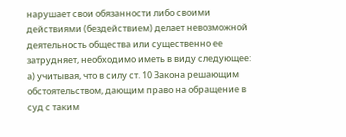нарушает свои обязанности либо своими действиями (бездействием) делает невозможной деятельность общества или существенно ее затрудняет, необходимо иметь в виду следующее: а) учитывая, что в силу ст. 10 Закона решающим обстоятельством, дающим право на обращение в суд с таким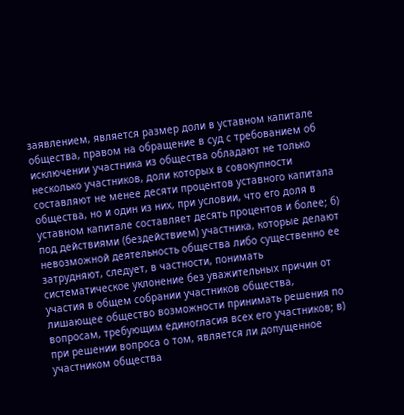заявлением, является размер доли в уставном капитале общества, правом на обращение в суд с требованием об исключении участника из общества обладают не только несколько участников, доли которых в совокупности составляют не менее десяти процентов уставного капитала общества, но и один из них, при условии, что его доля в уставном капитале составляет десять процентов и более; б) под действиями (бездействием) участника, которые делают невозможной деятельность общества либо существенно ее затрудняют, следует, в частности, понимать систематическое уклонение без уважительных причин от участия в общем собрании участников общества, лишающее общество возможности принимать решения по вопросам, требующим единогласия всех его участников; в) при решении вопроса о том, является ли допущенное участником общества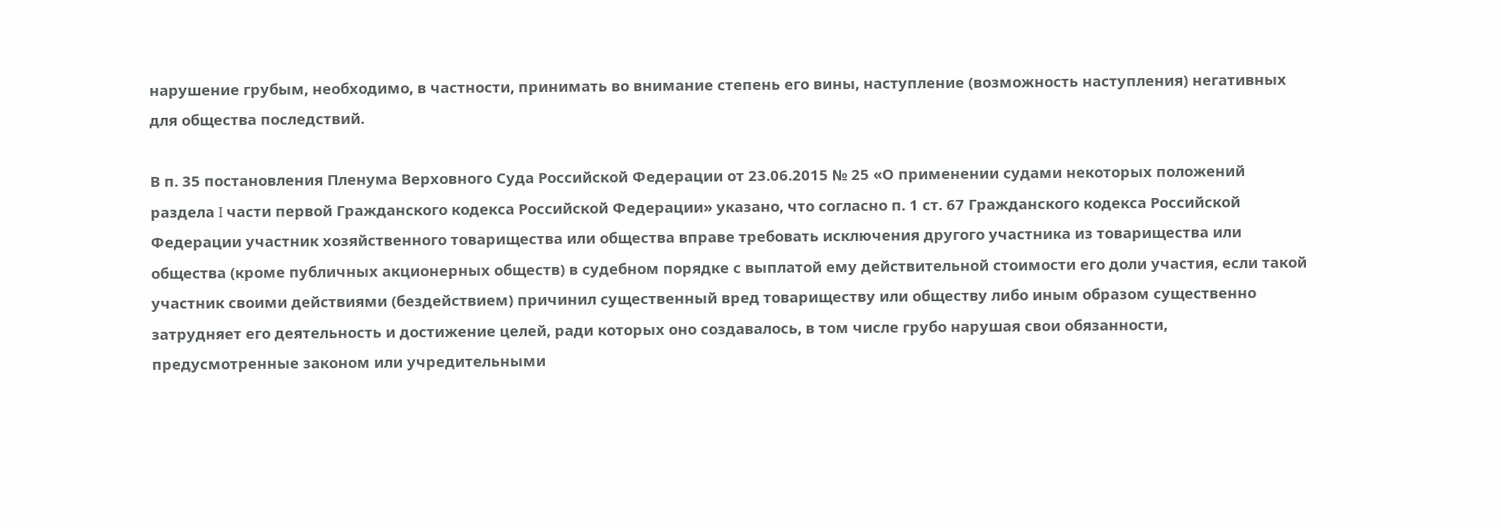нарушение грубым, необходимо, в частности, принимать во внимание степень его вины, наступление (возможность наступления) негативных для общества последствий.

В п. 35 постановления Пленума Верховного Суда Российской Федерации от 23.06.2015 № 25 «О применении судами некоторых положений раздела I части первой Гражданского кодекса Российской Федерации» указано, что согласно п. 1 ст. 67 Гражданского кодекса Российской Федерации участник хозяйственного товарищества или общества вправе требовать исключения другого участника из товарищества или общества (кроме публичных акционерных обществ) в судебном порядке с выплатой ему действительной стоимости его доли участия, если такой участник своими действиями (бездействием) причинил существенный вред товариществу или обществу либо иным образом существенно затрудняет его деятельность и достижение целей, ради которых оно создавалось, в том числе грубо нарушая свои обязанности, предусмотренные законом или учредительными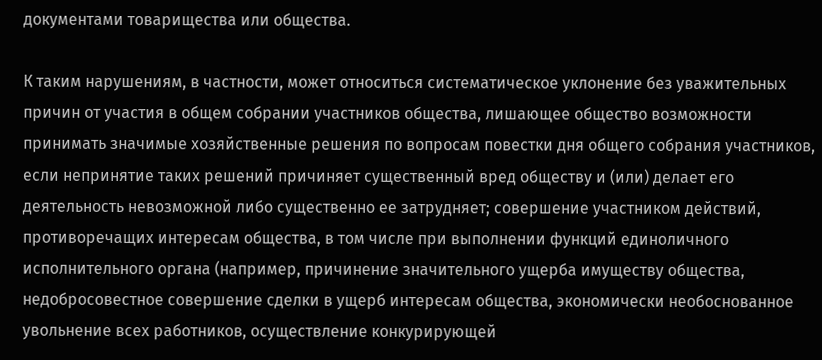документами товарищества или общества.

К таким нарушениям, в частности, может относиться систематическое уклонение без уважительных причин от участия в общем собрании участников общества, лишающее общество возможности принимать значимые хозяйственные решения по вопросам повестки дня общего собрания участников, если непринятие таких решений причиняет существенный вред обществу и (или) делает его деятельность невозможной либо существенно ее затрудняет; совершение участником действий, противоречащих интересам общества, в том числе при выполнении функций единоличного исполнительного органа (например, причинение значительного ущерба имуществу общества, недобросовестное совершение сделки в ущерб интересам общества, экономически необоснованное увольнение всех работников, осуществление конкурирующей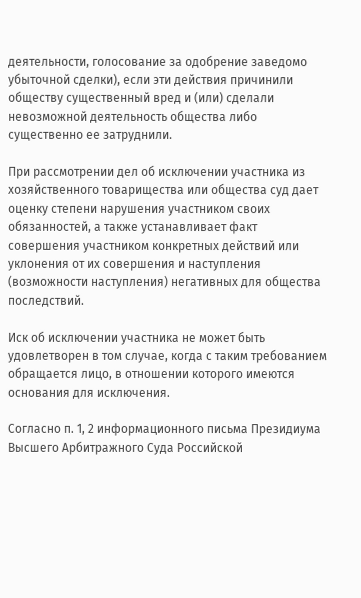деятельности, голосование за одобрение заведомо убыточной сделки), если эти действия причинили обществу существенный вред и (или) сделали невозможной деятельность общества либо существенно ее затруднили.

При рассмотрении дел об исключении участника из хозяйственного товарищества или общества суд дает оценку степени нарушения участником своих обязанностей, а также устанавливает факт совершения участником конкретных действий или уклонения от их совершения и наступления (возможности наступления) негативных для общества последствий.

Иск об исключении участника не может быть удовлетворен в том случае, когда с таким требованием обращается лицо, в отношении которого имеются основания для исключения.

Согласно п. 1, 2 информационного письма Президиума Высшего Арбитражного Суда Российской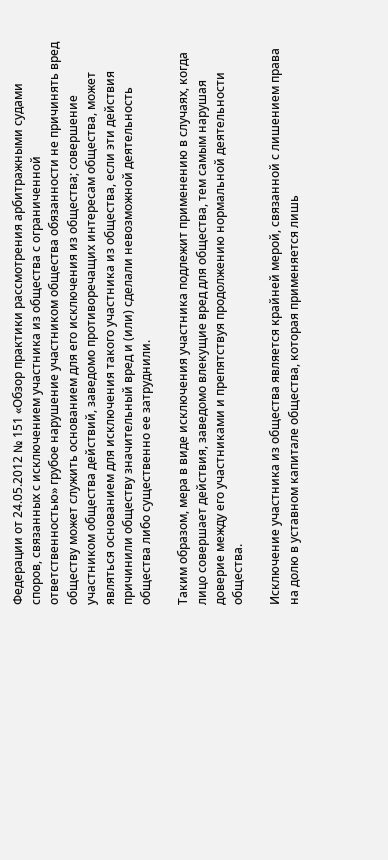Федерации от 24.05.2012 № 151 «Обзор практики рассмотрения арбитражными судами споров, связанных с исключением участника из общества с ограниченной ответственностью» грубое нарушение участником общества обязанности не причинять вред обществу может служить основанием для его исключения из общества; совершение участником общества действий, заведомо противоречащих интересам общества, может являться основанием для исключения такого участника из общества, если эти действия причинили обществу значительный вред и (или) сделали невозможной деятельность общества либо существенно ее затруднили.

Таким образом, мера в виде исключения участника подлежит применению в случаях, когда лицо совершает действия, заведомо влекущие вред для общества, тем самым нарушая доверие между его участниками и препятствуя продолжению нормальной деятельности общества.

Исключение участника из общества является крайней мерой, связанной с лишением права на долю в уставном капитале общества, которая применяется лишь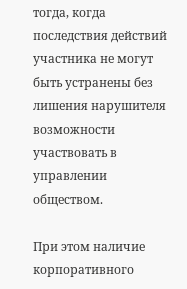тогда, когда последствия действий участника не могут быть устранены без лишения нарушителя возможности участвовать в управлении обществом.

При этом наличие корпоративного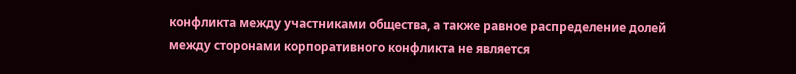конфликта между участниками общества, а также равное распределение долей между сторонами корпоративного конфликта не является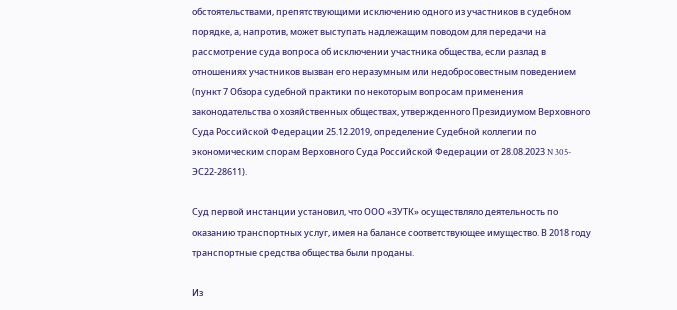обстоятельствами, препятствующими исключению одного из участников в судебном порядке, а, напротив, может выступать надлежащим поводом для передачи на рассмотрение суда вопроса об исключении участника общества, если разлад в отношениях участников вызван его неразумным или недобросовестным поведением (пункт 7 Обзора судебной практики по некоторым вопросам применения законодательства о хозяйственных обществах, утвержденного Президиумом Верховного Суда Российской Федерации 25.12.2019, определение Судебной коллегии по экономическим спорам Верховного Суда Российской Федерации от 28.08.2023 N 305-ЭС22-28611).

Суд первой инстанции установил, что ООО «ЗУТК» осуществляло деятельность по оказанию транспортных услуг, имея на балансе соответствующее имущество. В 2018 году транспортные средства общества были проданы.

Из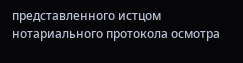представленного истцом нотариального протокола осмотра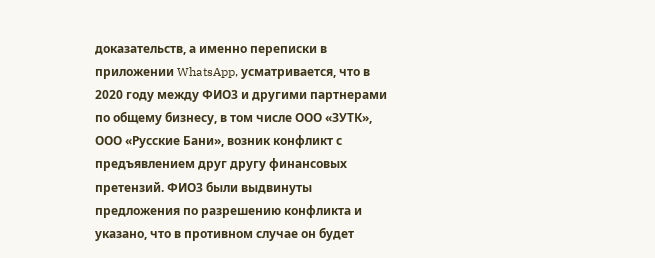доказательств, а именно переписки в приложении WhatsApp, усматривается, что в 2020 году между ФИО3 и другими партнерами по общему бизнесу, в том числе ООО «ЗУТК», ООО «Русские Бани», возник конфликт с предъявлением друг другу финансовых претензий. ФИО3 были выдвинуты предложения по разрешению конфликта и указано, что в противном случае он будет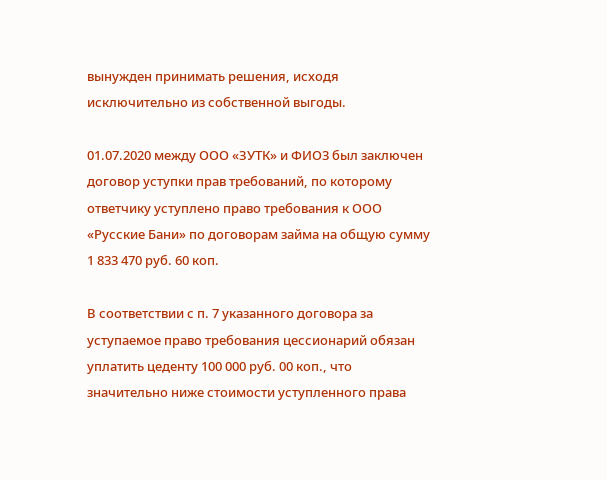вынужден принимать решения, исходя исключительно из собственной выгоды.

01.07.2020 между ООО «ЗУТК» и ФИО3 был заключен договор уступки прав требований, по которому ответчику уступлено право требования к ООО «Русские Бани» по договорам займа на общую сумму 1 833 470 руб. 60 коп.

В соответствии с п. 7 указанного договора за уступаемое право требования цессионарий обязан уплатить цеденту 100 000 руб. 00 коп., что значительно ниже стоимости уступленного права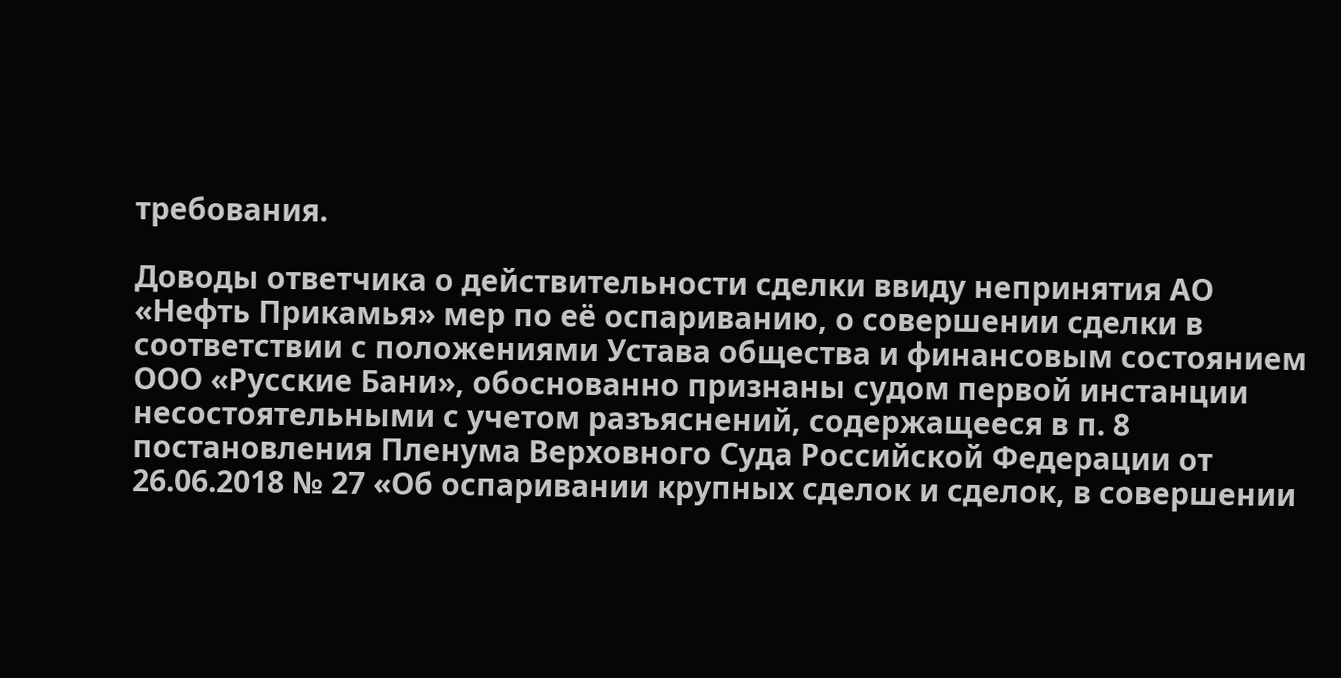требования.

Доводы ответчика о действительности сделки ввиду непринятия АО «Нефть Прикамья» мер по её оспариванию, о совершении сделки в соответствии с положениями Устава общества и финансовым состоянием ООО «Русские Бани», обоснованно признаны судом первой инстанции несостоятельными с учетом разъяснений, содержащееся в п. 8 постановления Пленума Верховного Суда Российской Федерации от 26.06.2018 № 27 «Об оспаривании крупных сделок и сделок, в совершении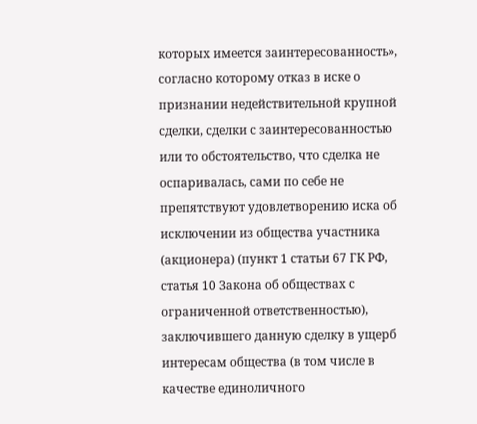которых имеется заинтересованность», согласно которому отказ в иске о признании недействительной крупной сделки, сделки с заинтересованностью или то обстоятельство, что сделка не оспаривалась, сами по себе не препятствуют удовлетворению иска об исключении из общества участника (акционера) (пункт 1 статьи 67 ГК РФ, статья 10 Закона об обществах с ограниченной ответственностью), заключившего данную сделку в ущерб интересам общества (в том числе в качестве единоличного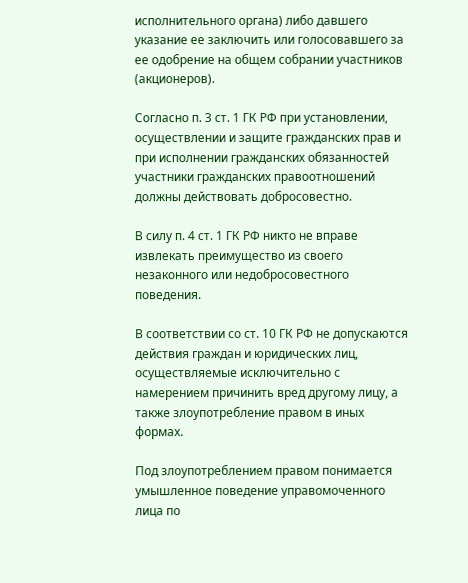исполнительного органа) либо давшего указание ее заключить или голосовавшего за ее одобрение на общем собрании участников (акционеров).

Согласно п. 3 ст. 1 ГК РФ при установлении, осуществлении и защите гражданских прав и при исполнении гражданских обязанностей участники гражданских правоотношений должны действовать добросовестно.

В силу п. 4 ст. 1 ГК РФ никто не вправе извлекать преимущество из своего незаконного или недобросовестного поведения.

В соответствии со ст. 10 ГК РФ не допускаются действия граждан и юридических лиц, осуществляемые исключительно с намерением причинить вред другому лицу, а также злоупотребление правом в иных формах.

Под злоупотреблением правом понимается умышленное поведение управомоченного лица по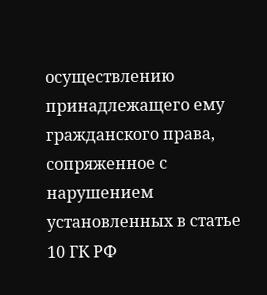осуществлению принадлежащего ему гражданского права, сопряженное с нарушением установленных в статье 10 ГК РФ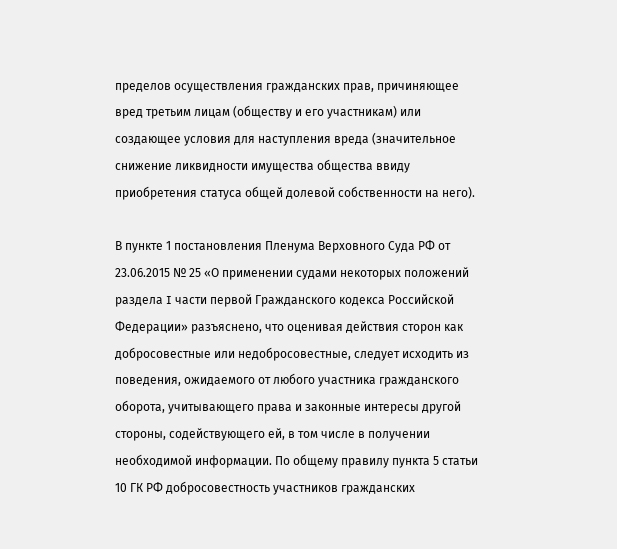пределов осуществления гражданских прав, причиняющее вред третьим лицам (обществу и его участникам) или создающее условия для наступления вреда (значительное снижение ликвидности имущества общества ввиду приобретения статуса общей долевой собственности на него).

В пункте 1 постановления Пленума Верховного Суда РФ от 23.06.2015 № 25 «О применении судами некоторых положений раздела I части первой Гражданского кодекса Российской Федерации» разъяснено, что оценивая действия сторон как добросовестные или недобросовестные, следует исходить из поведения, ожидаемого от любого участника гражданского оборота, учитывающего права и законные интересы другой стороны, содействующего ей, в том числе в получении необходимой информации. По общему правилу пункта 5 статьи 10 ГК РФ добросовестность участников гражданских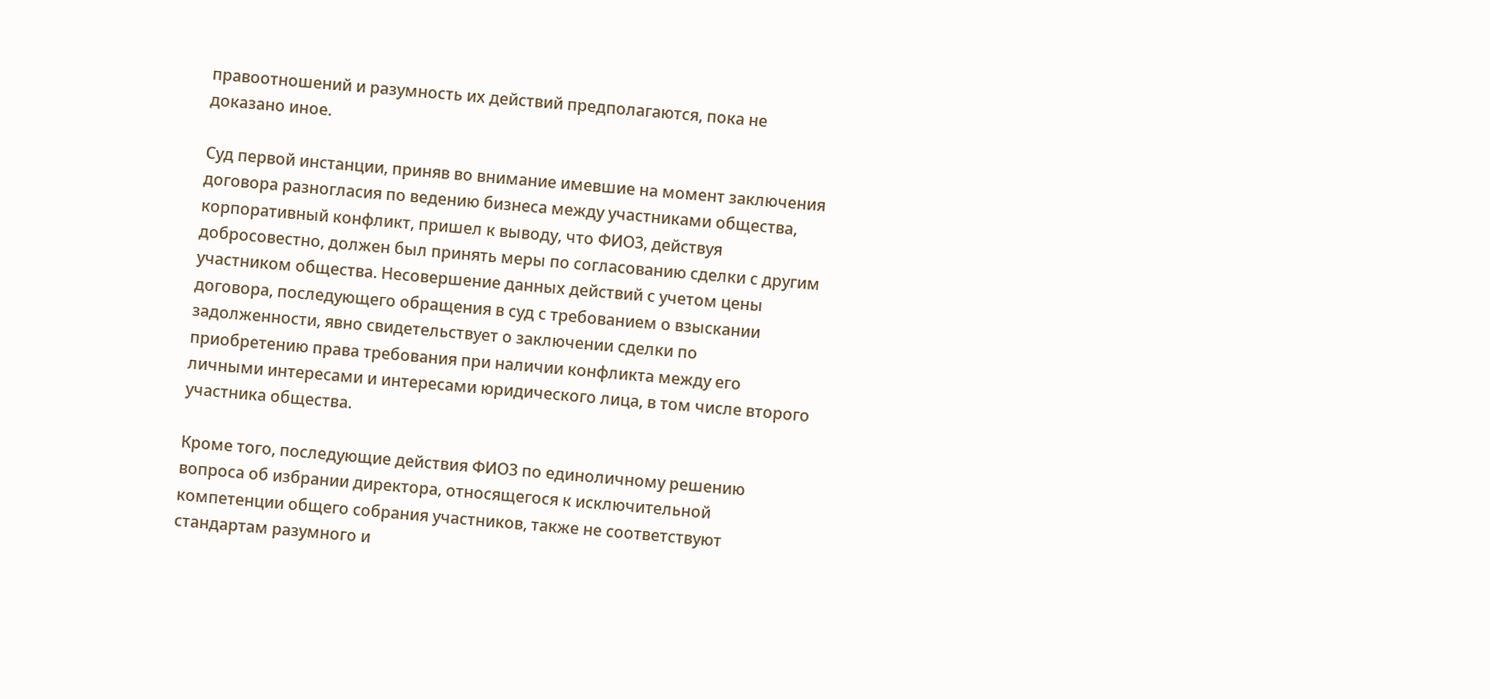правоотношений и разумность их действий предполагаются, пока не доказано иное.

Суд первой инстанции, приняв во внимание имевшие на момент заключения договора разногласия по ведению бизнеса между участниками общества, корпоративный конфликт, пришел к выводу, что ФИО3, действуя добросовестно, должен был принять меры по согласованию сделки с другим участником общества. Несовершение данных действий с учетом цены договора, последующего обращения в суд с требованием о взыскании задолженности, явно свидетельствует о заключении сделки по приобретению права требования при наличии конфликта между его личными интересами и интересами юридического лица, в том числе второго участника общества.

Кроме того, последующие действия ФИО3 по единоличному решению вопроса об избрании директора, относящегося к исключительной компетенции общего собрания участников, также не соответствуют стандартам разумного и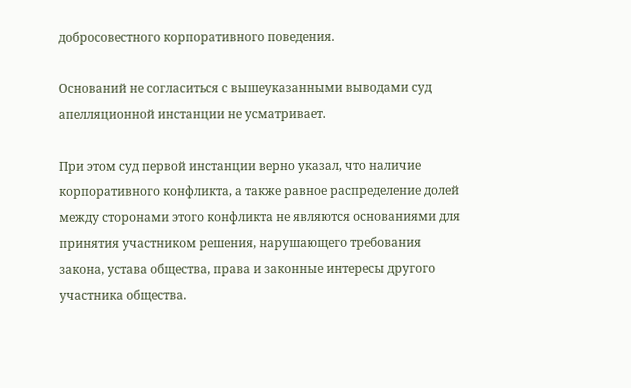добросовестного корпоративного поведения.

Оснований не согласиться с вышеуказанными выводами суд апелляционной инстанции не усматривает.

При этом суд первой инстанции верно указал, что наличие корпоративного конфликта, а также равное распределение долей между сторонами этого конфликта не являются основаниями для принятия участником решения, нарушающего требования закона, устава общества, права и законные интересы другого участника общества.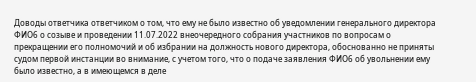Доводы ответчика ответчиком о том, что ему не было известно об уведомлении генерального директора ФИО6 о созыве и проведении 11.07.2022 внеочередного собрания участников по вопросам о прекращении его полномочий и об избрании на должность нового директора, обоснованно не приняты судом первой инстанции во внимание, с учетом того, что о подаче заявления ФИО6 об увольнении ему было известно, а в имеющемся в деле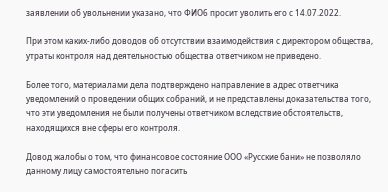заявлении об увольнении указано, что ФИО6 просит уволить его с 14.07.2022.

При этом каких-либо доводов об отсутствии взаимодействия с директором общества, утраты контроля над деятельностью общества ответчиком не приведено.

Более того, материалами дела подтверждено направление в адрес ответчика уведомлений о проведении общих собраний, и не представлены доказательства того, что эти уведомления не были получены ответчиком вследствие обстоятельств, находящихся вне сферы его контроля.

Довод жалобы о том, что финансовое состояние ООО «Русские бани» не позволяло данному лицу самостоятельно погасить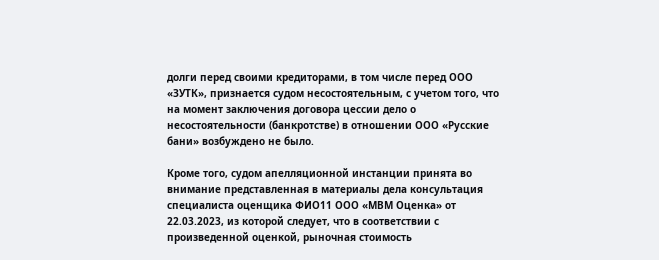долги перед своими кредиторами, в том числе перед ООО «ЗУТК», признается судом несостоятельным, с учетом того, что на момент заключения договора цессии дело о несостоятельности (банкротстве) в отношении ООО «Русские бани» возбуждено не было.

Кроме того, судом апелляционной инстанции принята во внимание представленная в материалы дела консультация специалиста оценщика ФИО11 ООО «МВМ Оценка» от 22.03.2023, из которой следует, что в соответствии с произведенной оценкой, рыночная стоимость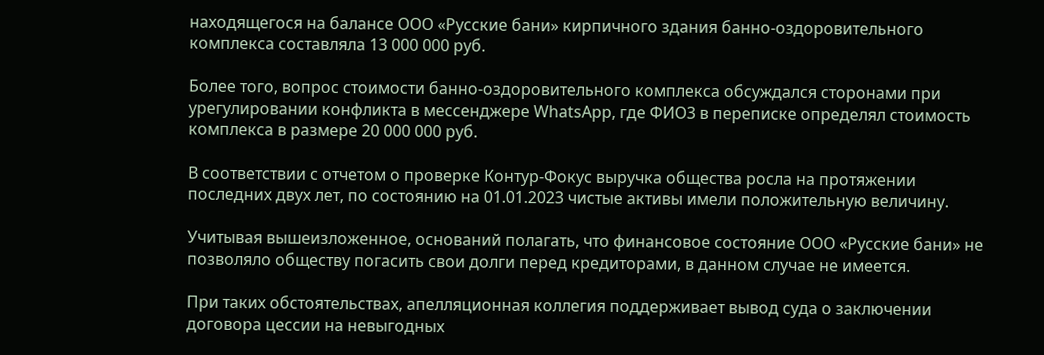находящегося на балансе ООО «Русские бани» кирпичного здания банно-оздоровительного комплекса составляла 13 000 000 руб.

Более того, вопрос стоимости банно-оздоровительного комплекса обсуждался сторонами при урегулировании конфликта в мессенджере WhatsApp, где ФИО3 в переписке определял стоимость комплекса в размере 20 000 000 руб.

В соответствии с отчетом о проверке Контур-Фокус выручка общества росла на протяжении последних двух лет, по состоянию на 01.01.2023 чистые активы имели положительную величину.

Учитывая вышеизложенное, оснований полагать, что финансовое состояние ООО «Русские бани» не позволяло обществу погасить свои долги перед кредиторами, в данном случае не имеется.

При таких обстоятельствах, апелляционная коллегия поддерживает вывод суда о заключении договора цессии на невыгодных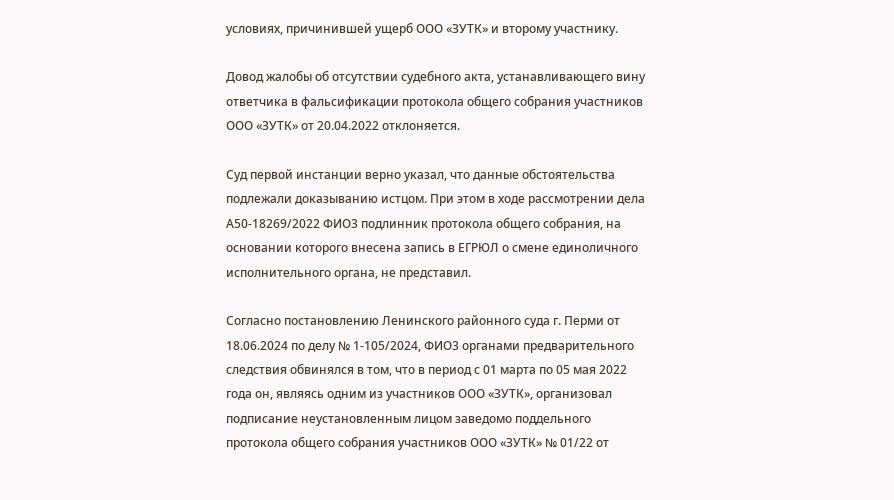условиях, причинившей ущерб ООО «ЗУТК» и второму участнику.

Довод жалобы об отсутствии судебного акта, устанавливающего вину ответчика в фальсификации протокола общего собрания участников ООО «ЗУТК» от 20.04.2022 отклоняется.

Суд первой инстанции верно указал, что данные обстоятельства подлежали доказыванию истцом. При этом в ходе рассмотрении дела А50-18269/2022 ФИО3 подлинник протокола общего собрания, на основании которого внесена запись в ЕГРЮЛ о смене единоличного исполнительного органа, не представил.

Согласно постановлению Ленинского районного суда г. Перми от 18.06.2024 по делу № 1-105/2024, ФИО3 органами предварительного следствия обвинялся в том, что в период с 01 марта по 05 мая 2022 года он, являясь одним из участников ООО «ЗУТК», организовал подписание неустановленным лицом заведомо поддельного протокола общего собрания участников ООО «ЗУТК» № 01/22 от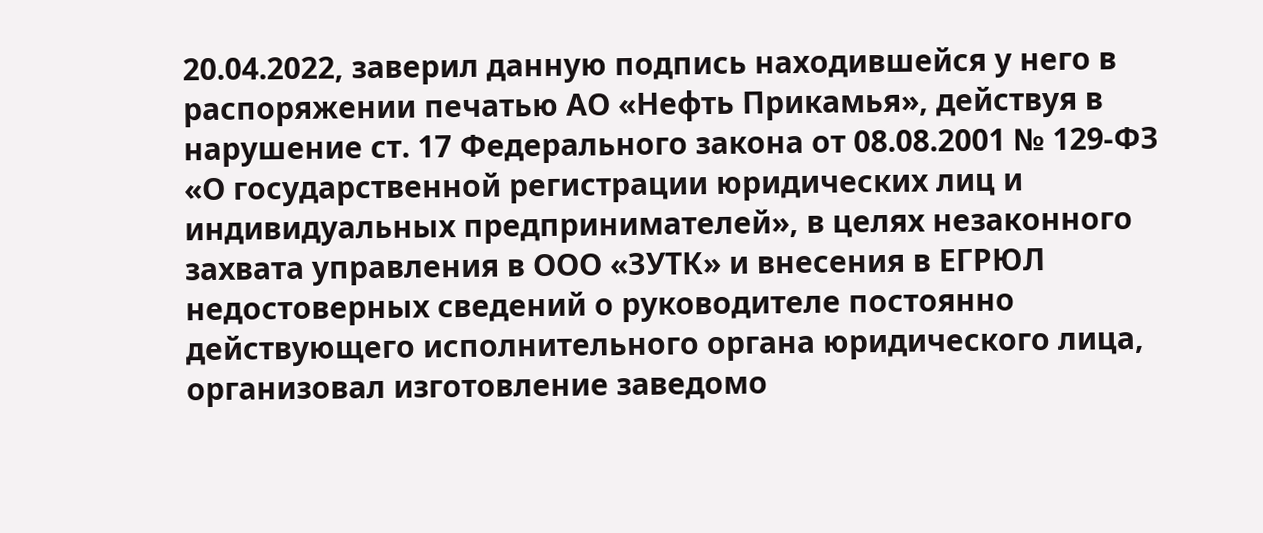20.04.2022, заверил данную подпись находившейся у него в распоряжении печатью АО «Нефть Прикамья», действуя в нарушение ст. 17 Федерального закона от 08.08.2001 № 129-ФЗ «О государственной регистрации юридических лиц и индивидуальных предпринимателей», в целях незаконного захвата управления в ООО «ЗУТК» и внесения в ЕГРЮЛ недостоверных сведений о руководителе постоянно действующего исполнительного органа юридического лица, организовал изготовление заведомо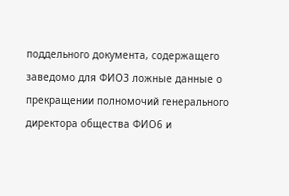поддельного документа, содержащего заведомо для ФИО3 ложные данные о прекращении полномочий генерального директора общества ФИО6 и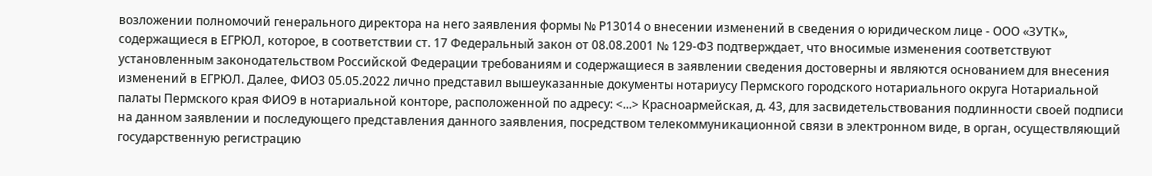возложении полномочий генерального директора на него заявления формы № Р13014 о внесении изменений в сведения о юридическом лице - ООО «ЗУТК», содержащиеся в ЕГРЮЛ, которое, в соответствии ст. 17 Федеральный закон от 08.08.2001 № 129-ФЗ подтверждает, что вносимые изменения соответствуют установленным законодательством Российской Федерации требованиям и содержащиеся в заявлении сведения достоверны и являются основанием для внесения изменений в ЕГРЮЛ. Далее, ФИО3 05.05.2022 лично представил вышеуказанные документы нотариусу Пермского городского нотариального округа Нотариальной палаты Пермского края ФИО9 в нотариальной конторе, расположенной по адресу: <...> Красноармейская, д. 43, для засвидетельствования подлинности своей подписи на данном заявлении и последующего представления данного заявления, посредством телекоммуникационной связи в электронном виде, в орган, осуществляющий государственную регистрацию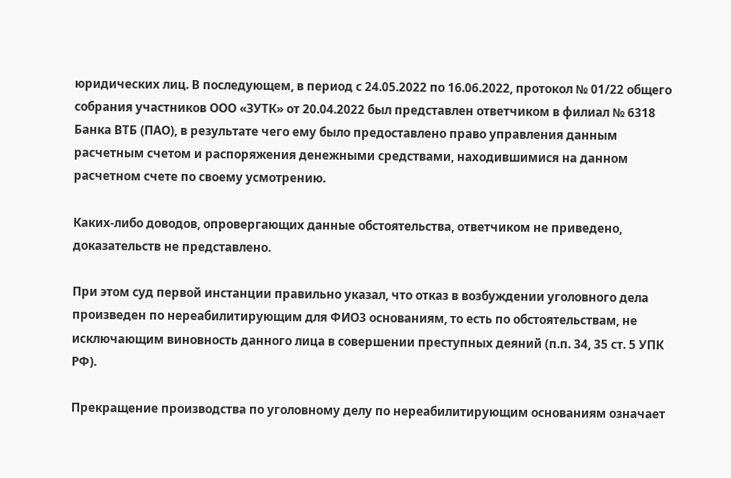юридических лиц. В последующем, в период с 24.05.2022 по 16.06.2022, протокол № 01/22 общего собрания участников ООО «ЗУТК» от 20.04.2022 был представлен ответчиком в филиал № 6318 Банка ВТБ (ПАО), в результате чего ему было предоставлено право управления данным расчетным счетом и распоряжения денежными средствами, находившимися на данном расчетном счете по своему усмотрению.

Каких-либо доводов, опровергающих данные обстоятельства, ответчиком не приведено, доказательств не представлено.

При этом суд первой инстанции правильно указал, что отказ в возбуждении уголовного дела произведен по нереабилитирующим для ФИО3 основаниям, то есть по обстоятельствам, не исключающим виновность данного лица в совершении преступных деяний (п.п. 34, 35 ст. 5 УПК РФ).

Прекращение производства по уголовному делу по нереабилитирующим основаниям означает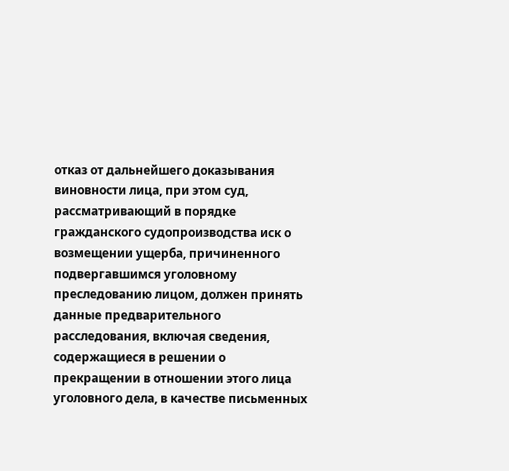отказ от дальнейшего доказывания виновности лица, при этом суд, рассматривающий в порядке гражданского судопроизводства иск о возмещении ущерба, причиненного подвергавшимся уголовному преследованию лицом, должен принять данные предварительного расследования, включая сведения, содержащиеся в решении о прекращении в отношении этого лица уголовного дела, в качестве письменных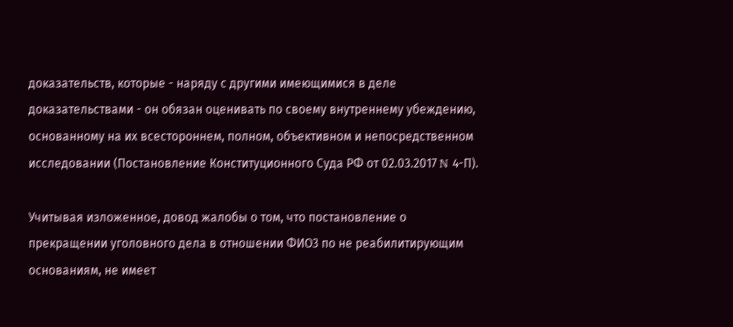доказательств, которые - наряду с другими имеющимися в деле доказательствами - он обязан оценивать по своему внутреннему убеждению, основанному на их всестороннем, полном, объективном и непосредственном исследовании (Постановление Конституционного Суда РФ от 02.03.2017 N 4-П).

Учитывая изложенное, довод жалобы о том, что постановление о прекращении уголовного дела в отношении ФИО3 по не реабилитирующим основаниям, не имеет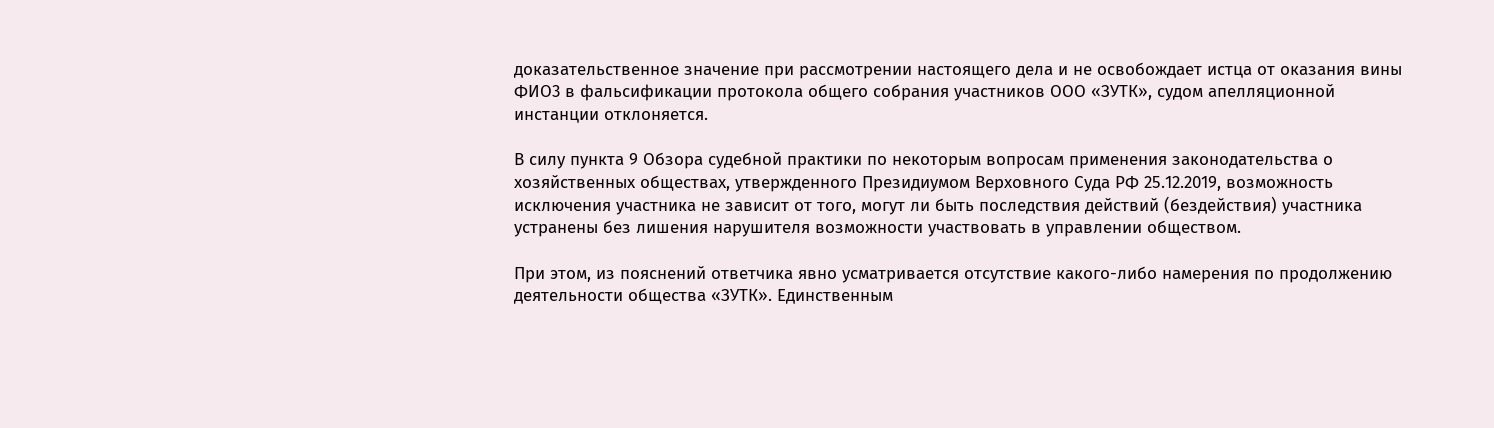доказательственное значение при рассмотрении настоящего дела и не освобождает истца от оказания вины ФИО3 в фальсификации протокола общего собрания участников ООО «ЗУТК», судом апелляционной инстанции отклоняется.

В силу пункта 9 Обзора судебной практики по некоторым вопросам применения законодательства о хозяйственных обществах, утвержденного Президиумом Верховного Суда РФ 25.12.2019, возможность исключения участника не зависит от того, могут ли быть последствия действий (бездействия) участника устранены без лишения нарушителя возможности участвовать в управлении обществом.

При этом, из пояснений ответчика явно усматривается отсутствие какого-либо намерения по продолжению деятельности общества «ЗУТК». Единственным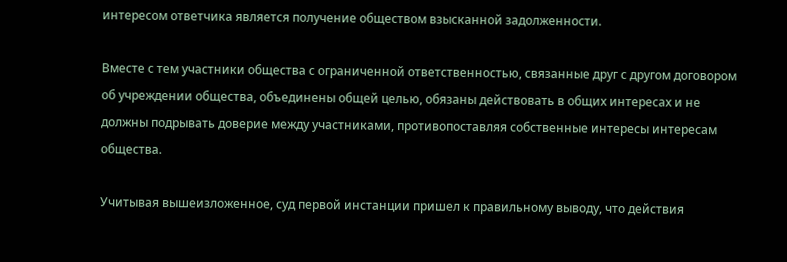интересом ответчика является получение обществом взысканной задолженности.

Вместе с тем участники общества с ограниченной ответственностью, связанные друг с другом договором об учреждении общества, объединены общей целью, обязаны действовать в общих интересах и не должны подрывать доверие между участниками, противопоставляя собственные интересы интересам общества.

Учитывая вышеизложенное, суд первой инстанции пришел к правильному выводу, что действия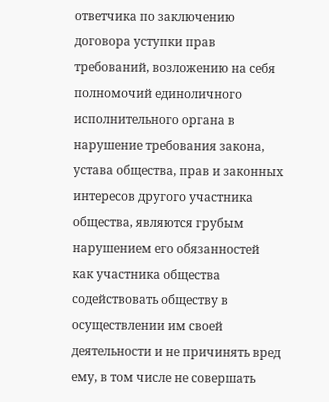ответчика по заключению договора уступки прав требований, возложению на себя полномочий единоличного исполнительного органа в нарушение требования закона, устава общества, прав и законных интересов другого участника общества, являются грубым нарушением его обязанностей как участника общества содействовать обществу в осуществлении им своей деятельности и не причинять вред ему, в том числе не совершать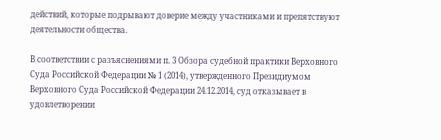действий, которые подрывают доверие между участниками и препятствуют деятельности общества.

В соответствии с разъяснениями п. 3 Обзора судебной практики Верховного Суда Российской Федерации № 1 (2014), утвержденного Президиумом Верховного Суда Российской Федерации 24.12.2014, суд отказывает в удовлетворении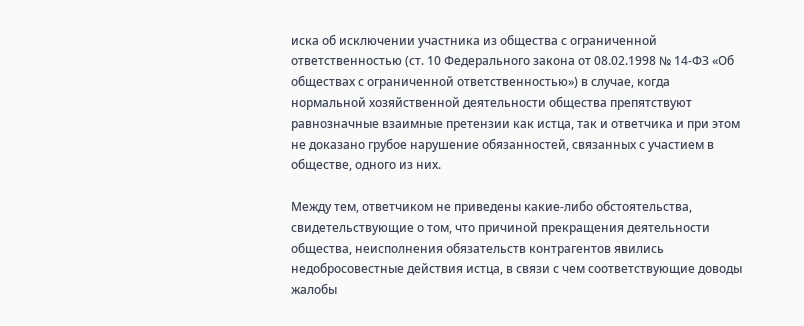иска об исключении участника из общества с ограниченной ответственностью (ст. 10 Федерального закона от 08.02.1998 № 14-ФЗ «Об обществах с ограниченной ответственностью») в случае, когда нормальной хозяйственной деятельности общества препятствуют равнозначные взаимные претензии как истца, так и ответчика и при этом не доказано грубое нарушение обязанностей, связанных с участием в обществе, одного из них.

Между тем, ответчиком не приведены какие-либо обстоятельства, свидетельствующие о том, что причиной прекращения деятельности общества, неисполнения обязательств контрагентов явились недобросовестные действия истца, в связи с чем соответствующие доводы жалобы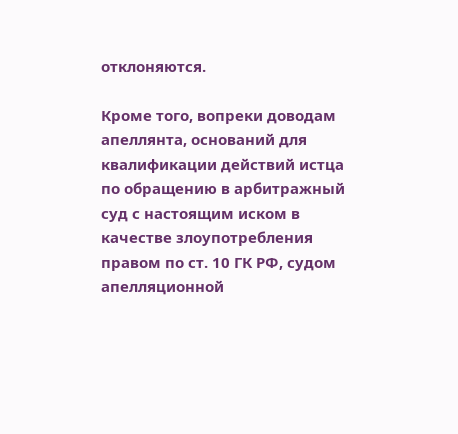отклоняются.

Кроме того, вопреки доводам апеллянта, оснований для квалификации действий истца по обращению в арбитражный суд с настоящим иском в качестве злоупотребления правом по ст. 10 ГК РФ, судом апелляционной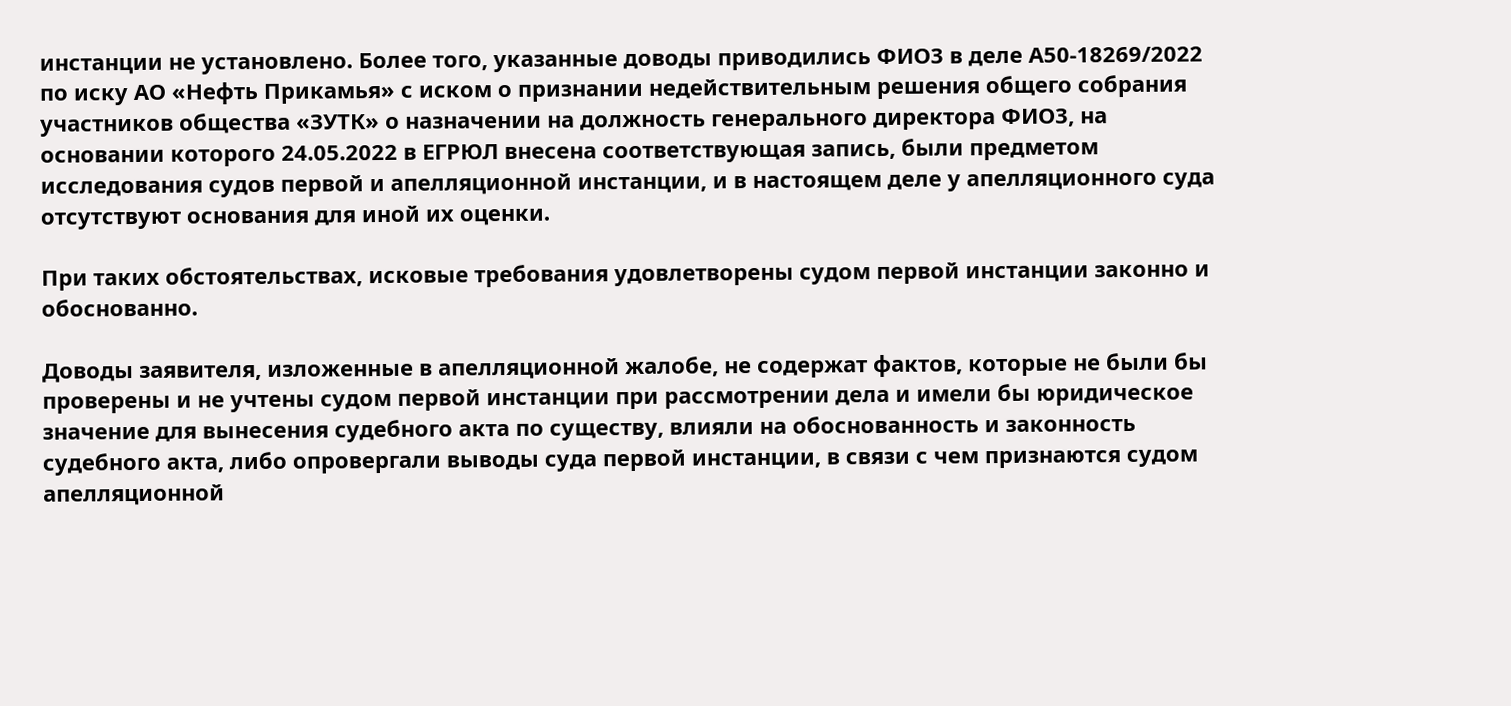инстанции не установлено. Более того, указанные доводы приводились ФИО3 в деле А50-18269/2022 по иску АО «Нефть Прикамья» с иском о признании недействительным решения общего собрания участников общества «ЗУТК» о назначении на должность генерального директора ФИО3, на основании которого 24.05.2022 в ЕГРЮЛ внесена соответствующая запись, были предметом исследования судов первой и апелляционной инстанции, и в настоящем деле у апелляционного суда отсутствуют основания для иной их оценки.

При таких обстоятельствах, исковые требования удовлетворены судом первой инстанции законно и обоснованно.

Доводы заявителя, изложенные в апелляционной жалобе, не содержат фактов, которые не были бы проверены и не учтены судом первой инстанции при рассмотрении дела и имели бы юридическое значение для вынесения судебного акта по существу, влияли на обоснованность и законность судебного акта, либо опровергали выводы суда первой инстанции, в связи с чем признаются судом апелляционной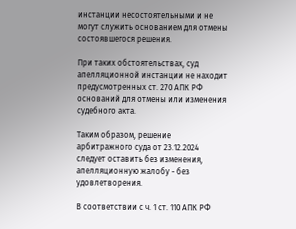инстанции несостоятельными и не могут служить основанием для отмены состоявшегося решения.

При таких обстоятельствах, суд апелляционной инстанции не находит предусмотренных ст. 270 АПК РФ оснований для отмены или изменения судебного акта.

Таким образом, решение арбитражного суда от 23.12.2024 следует оставить без изменения, апелляционную жалобу - без удовлетворения.

В соответствии с ч. 1 ст. 110 АПК РФ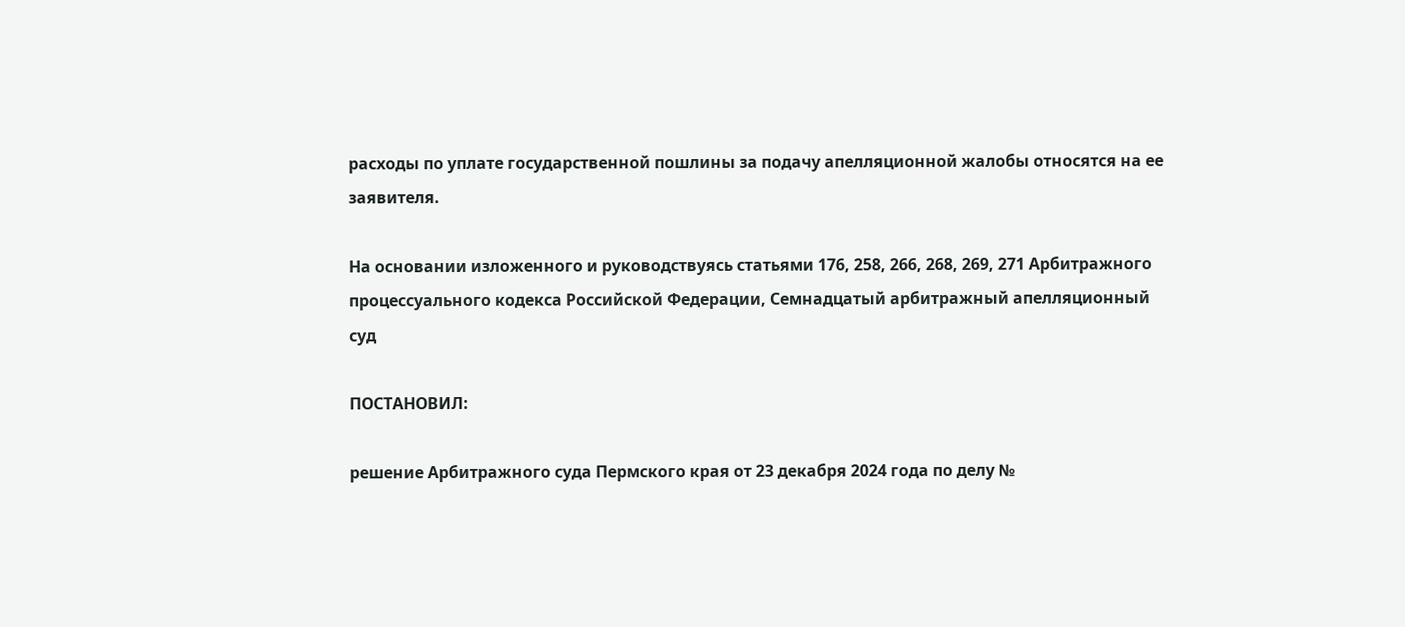расходы по уплате государственной пошлины за подачу апелляционной жалобы относятся на ее заявителя.

На основании изложенного и руководствуясь статьями 176, 258, 266, 268, 269, 271 Арбитражного процессуального кодекса Российской Федерации, Семнадцатый арбитражный апелляционный суд

ПОСТАНОВИЛ:

решение Арбитражного суда Пермского края от 23 декабря 2024 года по делу №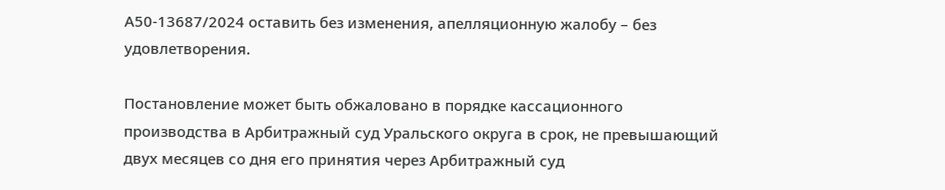А50-13687/2024 оставить без изменения, апелляционную жалобу – без удовлетворения.

Постановление может быть обжаловано в порядке кассационного производства в Арбитражный суд Уральского округа в срок, не превышающий двух месяцев со дня его принятия через Арбитражный суд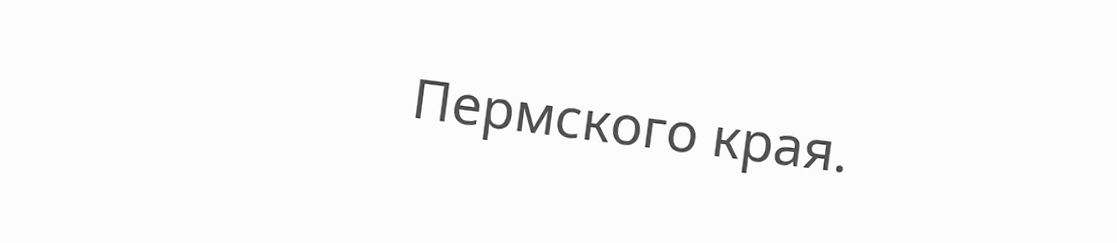Пермского края.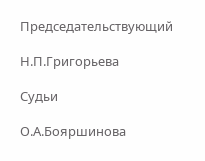Председательствующий

Н.П.Григорьева

Судьи

О.А.Бояршинова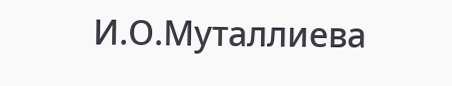И.О.Муталлиева